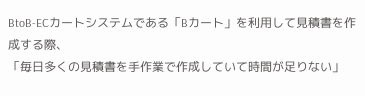BtoB-ECカートシステムである「Bカート」を利用して見積書を作成する際、
「毎日多くの見積書を手作業で作成していて時間が足りない」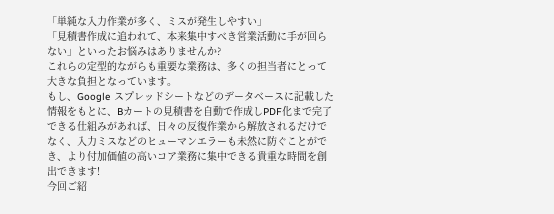「単純な入力作業が多く、ミスが発生しやすい」
「見積書作成に追われて、本来集中すべき営業活動に手が回らない」といったお悩みはありませんか?
これらの定型的ながらも重要な業務は、多くの担当者にとって大きな負担となっています。
もし、Google スプレッドシートなどのデータベースに記載した情報をもとに、Bカートの見積書を自動で作成しPDF化まで完了できる仕組みがあれば、日々の反復作業から解放されるだけでなく、入力ミスなどのヒューマンエラーも未然に防ぐことができ、より付加価値の高いコア業務に集中できる貴重な時間を創出できます!
今回ご紹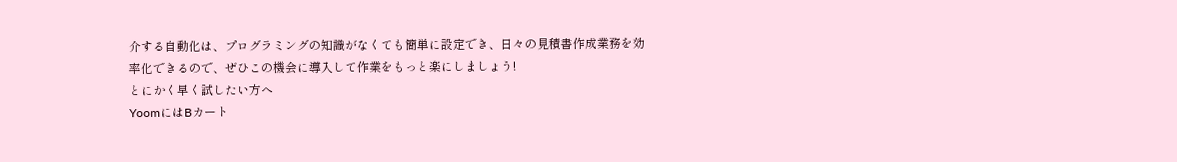介する自動化は、プログラミングの知識がなくても簡単に設定でき、日々の見積書作成業務を効率化できるので、ぜひこの機会に導入して作業をもっと楽にしましょう!
とにかく早く試したい方へ
YoomにはBカート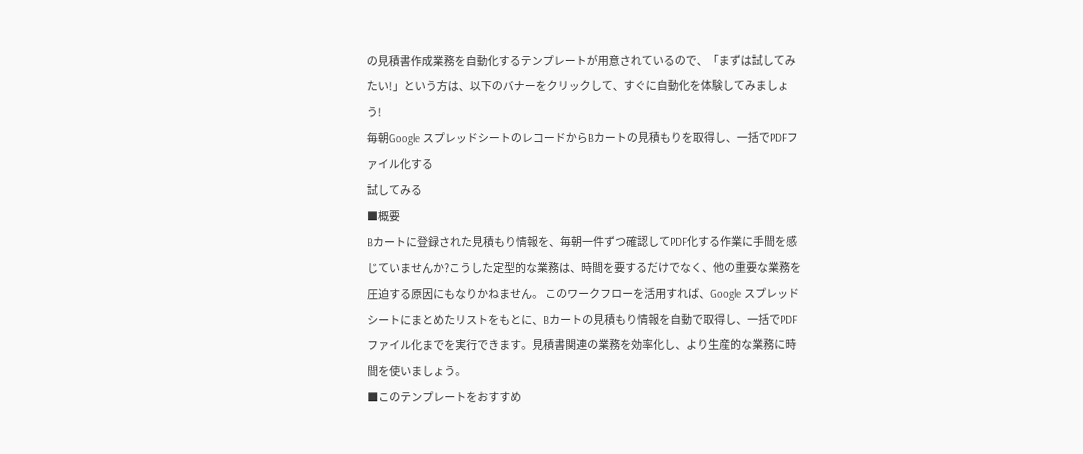の見積書作成業務を自動化するテンプレートが用意されているので、「まずは試してみたい!」という方は、以下のバナーをクリックして、すぐに自動化を体験してみましょう!
毎朝Google スプレッドシートのレコードからBカートの見積もりを取得し、一括でPDFファイル化する
試してみる
■概要
Bカートに登録された見積もり情報を、毎朝一件ずつ確認してPDF化する作業に手間を感じていませんか?こうした定型的な業務は、時間を要するだけでなく、他の重要な業務を圧迫する原因にもなりかねません。 このワークフローを活用すれば、Google スプレッドシートにまとめたリストをもとに、Bカートの見積もり情報を自動で取得し、一括でPDFファイル化までを実行できます。見積書関連の業務を効率化し、より生産的な業務に時間を使いましょう。
■このテンプレートをおすすめ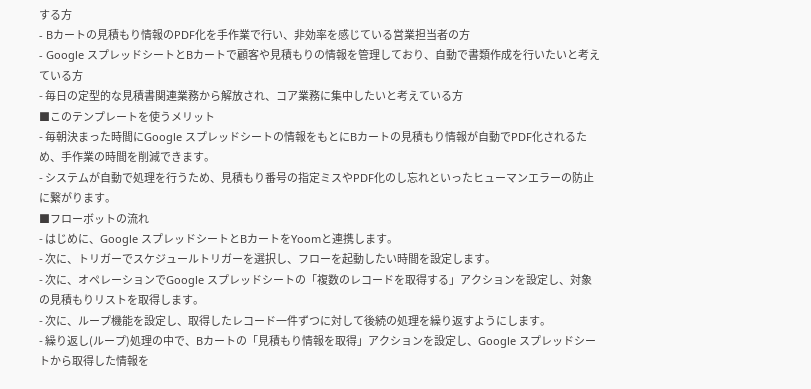する方
- Bカートの見積もり情報のPDF化を手作業で行い、非効率を感じている営業担当者の方
- Google スプレッドシートとBカートで顧客や見積もりの情報を管理しており、自動で書類作成を行いたいと考えている方
- 毎日の定型的な見積書関連業務から解放され、コア業務に集中したいと考えている方
■このテンプレートを使うメリット
- 毎朝決まった時間にGoogle スプレッドシートの情報をもとにBカートの見積もり情報が自動でPDF化されるため、手作業の時間を削減できます。
- システムが自動で処理を行うため、見積もり番号の指定ミスやPDF化のし忘れといったヒューマンエラーの防止に繋がります。
■フローボットの流れ
- はじめに、Google スプレッドシートとBカートをYoomと連携します。
- 次に、トリガーでスケジュールトリガーを選択し、フローを起動したい時間を設定します。
- 次に、オペレーションでGoogle スプレッドシートの「複数のレコードを取得する」アクションを設定し、対象の見積もりリストを取得します。
- 次に、ループ機能を設定し、取得したレコード一件ずつに対して後続の処理を繰り返すようにします。
- 繰り返し(ループ)処理の中で、Bカートの「見積もり情報を取得」アクションを設定し、Google スプレッドシートから取得した情報を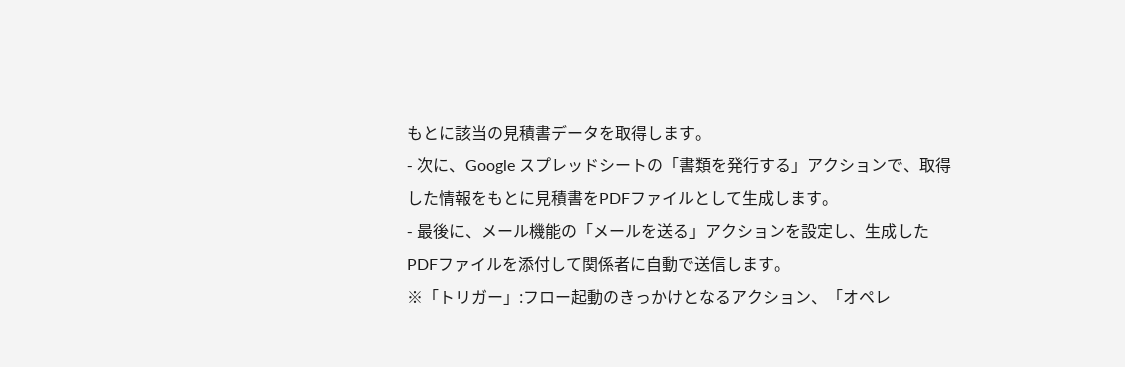もとに該当の見積書データを取得します。
- 次に、Google スプレッドシートの「書類を発行する」アクションで、取得した情報をもとに見積書をPDFファイルとして生成します。
- 最後に、メール機能の「メールを送る」アクションを設定し、生成したPDFファイルを添付して関係者に自動で送信します。
※「トリガー」:フロー起動のきっかけとなるアクション、「オペレ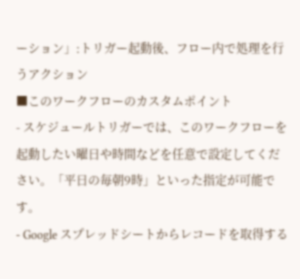ーション」:トリガー起動後、フロー内で処理を行うアクション
■このワークフローのカスタムポイント
- スケジュールトリガーでは、このワークフローを起動したい曜日や時間などを任意で設定してください。「平日の毎朝9時」といった指定が可能です。
- Google スプレッドシートからレコードを取得する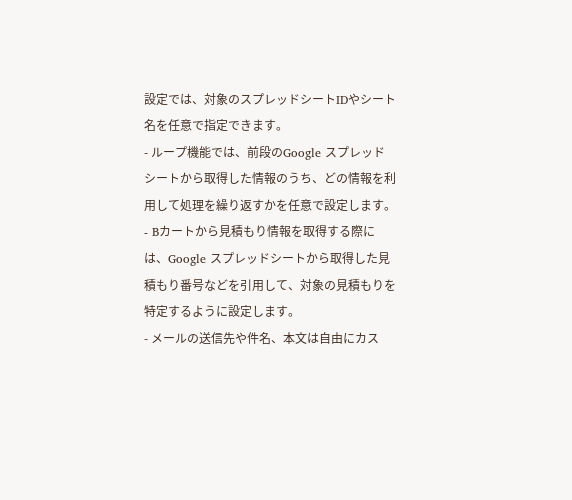設定では、対象のスプレッドシートIDやシート名を任意で指定できます。
- ループ機能では、前段のGoogle スプレッドシートから取得した情報のうち、どの情報を利用して処理を繰り返すかを任意で設定します。
- Bカートから見積もり情報を取得する際には、Google スプレッドシートから取得した見積もり番号などを引用して、対象の見積もりを特定するように設定します。
- メールの送信先や件名、本文は自由にカス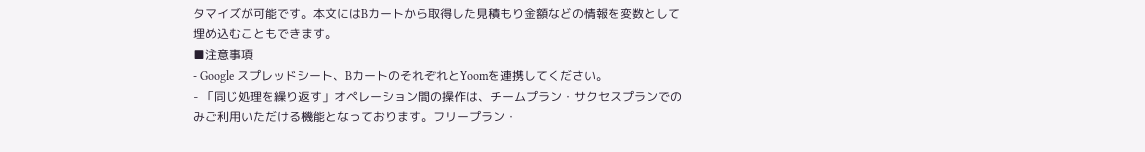タマイズが可能です。本文にはBカートから取得した見積もり金額などの情報を変数として埋め込むこともできます。
■注意事項
- Google スプレッドシート、BカートのそれぞれとYoomを連携してください。
- 「同じ処理を繰り返す」オペレーション間の操作は、チームプラン・サクセスプランでのみご利用いただける機能となっております。フリープラン・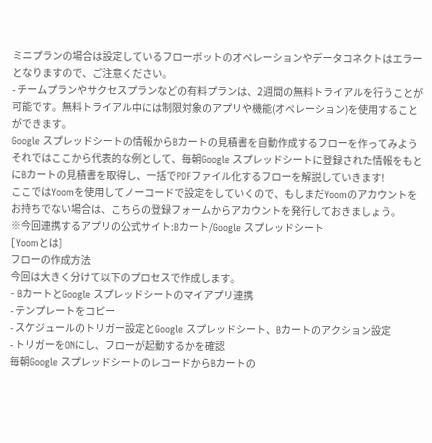ミニプランの場合は設定しているフローボットのオペレーションやデータコネクトはエラーとなりますので、ご注意ください。
- チームプランやサクセスプランなどの有料プランは、2週間の無料トライアルを行うことが可能です。無料トライアル中には制限対象のアプリや機能(オペレーション)を使用することができます。
Google スプレッドシートの情報からBカートの見積書を自動作成するフローを作ってみよう
それではここから代表的な例として、毎朝Google スプレッドシートに登録された情報をもとにBカートの見積書を取得し、一括でPDFファイル化するフローを解説していきます!
ここではYoomを使用してノーコードで設定をしていくので、もしまだYoomのアカウントをお持ちでない場合は、こちらの登録フォームからアカウントを発行しておきましょう。
※今回連携するアプリの公式サイト:Bカート/Google スプレッドシート
[Yoomとは]
フローの作成方法
今回は大きく分けて以下のプロセスで作成します。
- BカートとGoogle スプレッドシートのマイアプリ連携
- テンプレートをコピー
- スケジュールのトリガー設定とGoogle スプレッドシート、Bカートのアクション設定
- トリガーをONにし、フローが起動するかを確認
毎朝Google スプレッドシートのレコードからBカートの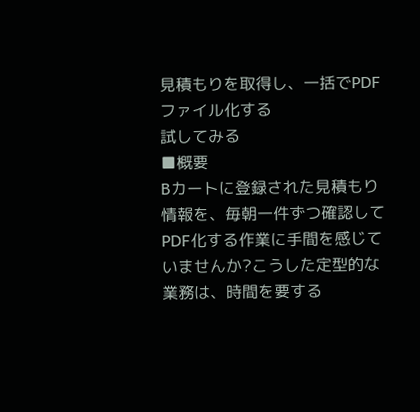見積もりを取得し、一括でPDFファイル化する
試してみる
■概要
Bカートに登録された見積もり情報を、毎朝一件ずつ確認してPDF化する作業に手間を感じていませんか?こうした定型的な業務は、時間を要する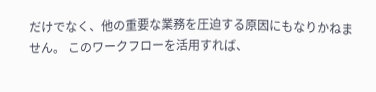だけでなく、他の重要な業務を圧迫する原因にもなりかねません。 このワークフローを活用すれば、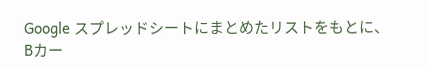Google スプレッドシートにまとめたリストをもとに、Bカー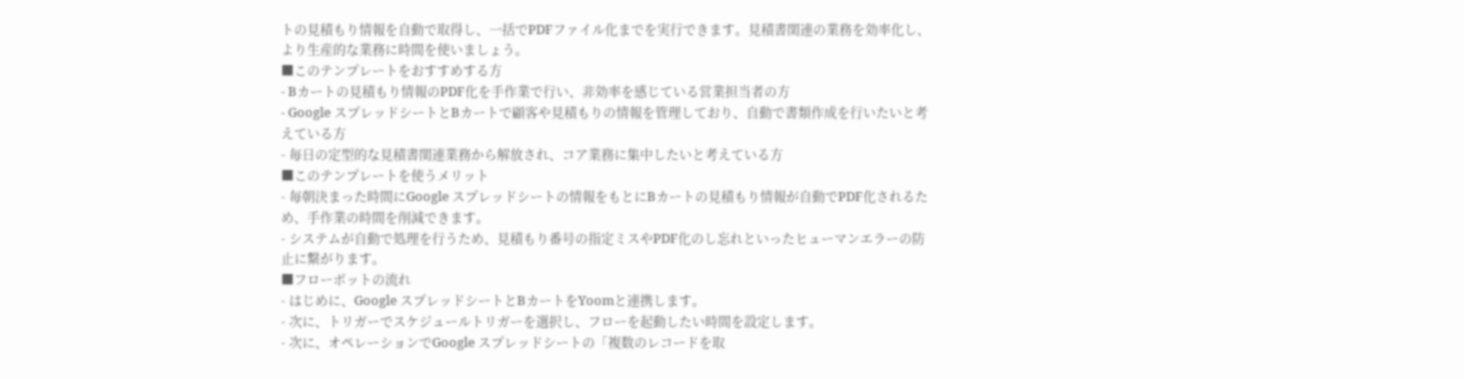トの見積もり情報を自動で取得し、一括でPDFファイル化までを実行できます。見積書関連の業務を効率化し、より生産的な業務に時間を使いましょう。
■このテンプレートをおすすめする方
- Bカートの見積もり情報のPDF化を手作業で行い、非効率を感じている営業担当者の方
- Google スプレッドシートとBカートで顧客や見積もりの情報を管理しており、自動で書類作成を行いたいと考えている方
- 毎日の定型的な見積書関連業務から解放され、コア業務に集中したいと考えている方
■このテンプレートを使うメリット
- 毎朝決まった時間にGoogle スプレッドシートの情報をもとにBカートの見積もり情報が自動でPDF化されるため、手作業の時間を削減できます。
- システムが自動で処理を行うため、見積もり番号の指定ミスやPDF化のし忘れといったヒューマンエラーの防止に繋がります。
■フローボットの流れ
- はじめに、Google スプレッドシートとBカートをYoomと連携します。
- 次に、トリガーでスケジュールトリガーを選択し、フローを起動したい時間を設定します。
- 次に、オペレーションでGoogle スプレッドシートの「複数のレコードを取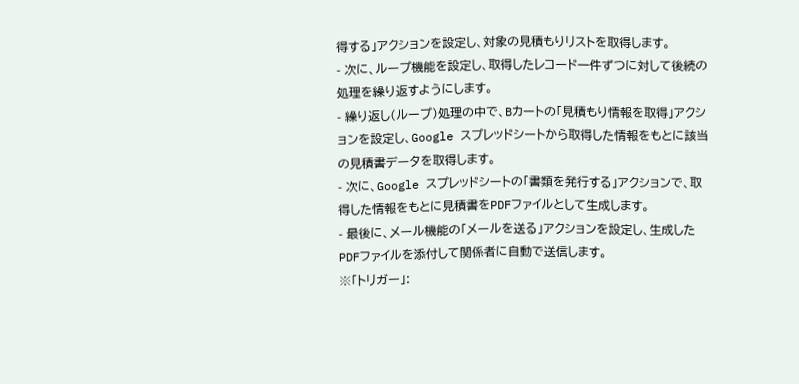得する」アクションを設定し、対象の見積もりリストを取得します。
- 次に、ループ機能を設定し、取得したレコード一件ずつに対して後続の処理を繰り返すようにします。
- 繰り返し(ループ)処理の中で、Bカートの「見積もり情報を取得」アクションを設定し、Google スプレッドシートから取得した情報をもとに該当の見積書データを取得します。
- 次に、Google スプレッドシートの「書類を発行する」アクションで、取得した情報をもとに見積書をPDFファイルとして生成します。
- 最後に、メール機能の「メールを送る」アクションを設定し、生成したPDFファイルを添付して関係者に自動で送信します。
※「トリガー」: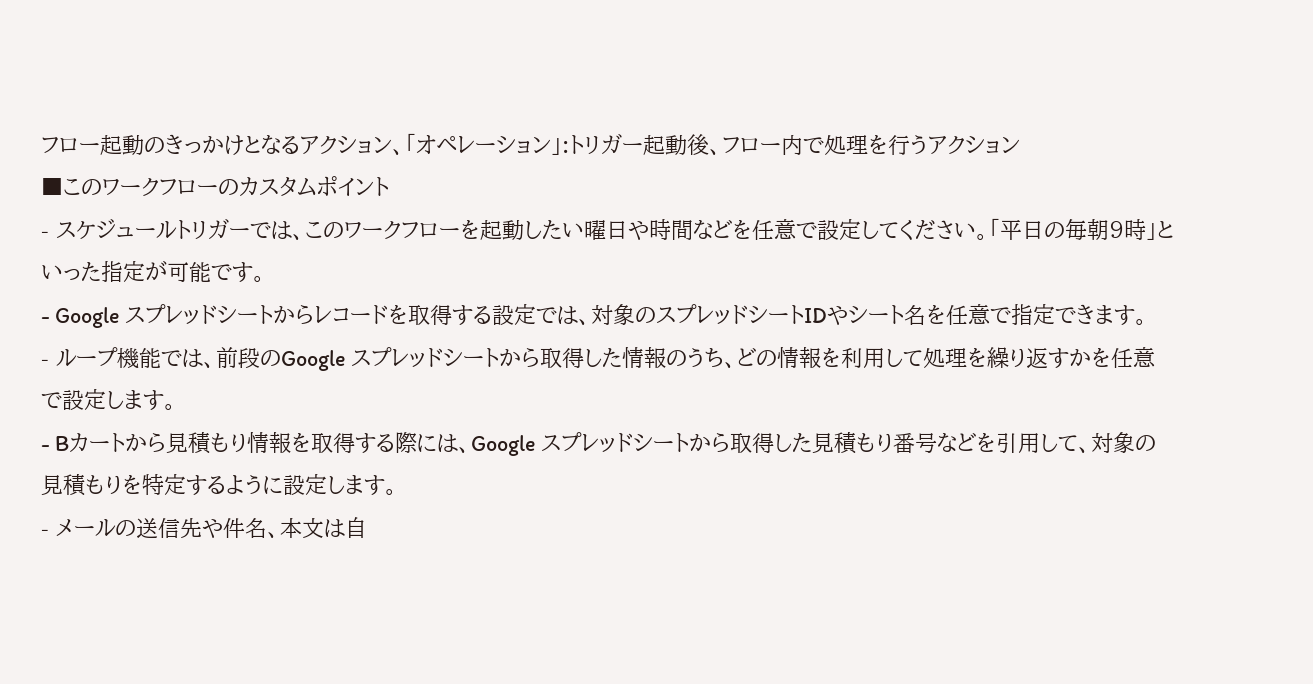フロー起動のきっかけとなるアクション、「オペレーション」:トリガー起動後、フロー内で処理を行うアクション
■このワークフローのカスタムポイント
- スケジュールトリガーでは、このワークフローを起動したい曜日や時間などを任意で設定してください。「平日の毎朝9時」といった指定が可能です。
- Google スプレッドシートからレコードを取得する設定では、対象のスプレッドシートIDやシート名を任意で指定できます。
- ループ機能では、前段のGoogle スプレッドシートから取得した情報のうち、どの情報を利用して処理を繰り返すかを任意で設定します。
- Bカートから見積もり情報を取得する際には、Google スプレッドシートから取得した見積もり番号などを引用して、対象の見積もりを特定するように設定します。
- メールの送信先や件名、本文は自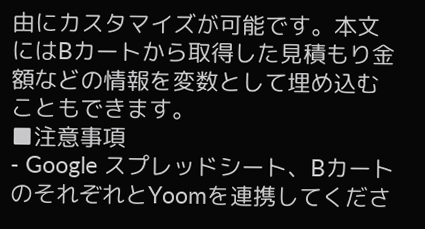由にカスタマイズが可能です。本文にはBカートから取得した見積もり金額などの情報を変数として埋め込むこともできます。
■注意事項
- Google スプレッドシート、BカートのそれぞれとYoomを連携してくださ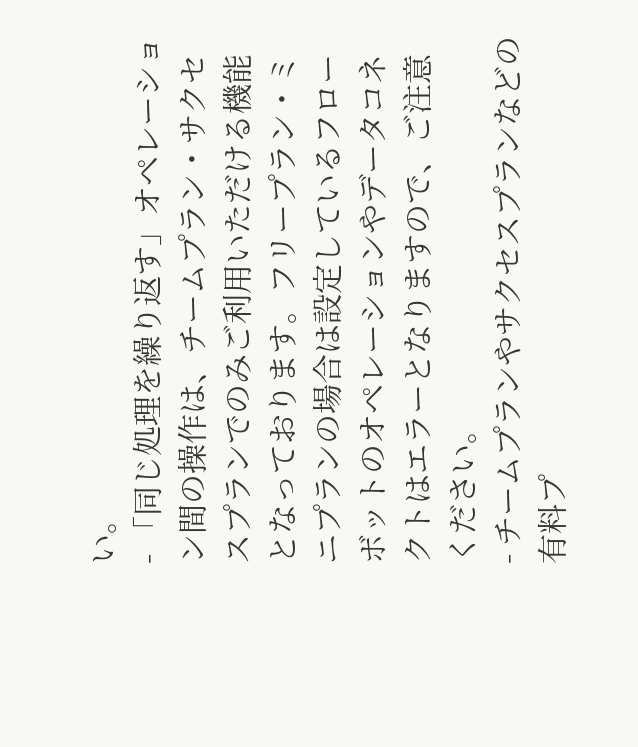い。
- 「同じ処理を繰り返す」オペレーション間の操作は、チームプラン・サクセスプランでのみご利用いただける機能となっております。フリープラン・ミニプランの場合は設定しているフローボットのオペレーションやデータコネクトはエラーとなりますので、ご注意ください。
- チームプランやサクセスプランなどの有料プ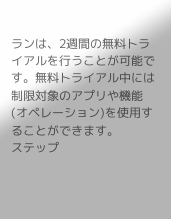ランは、2週間の無料トライアルを行うことが可能です。無料トライアル中には制限対象のアプリや機能(オペレーション)を使用することができます。
ステップ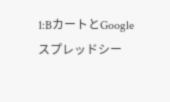1:BカートとGoogle スプレッドシー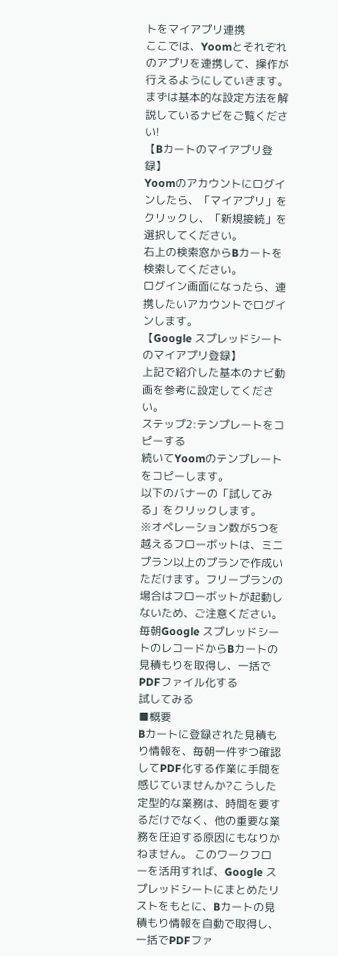トをマイアプリ連携
ここでは、Yoomとそれぞれのアプリを連携して、操作が行えるようにしていきます。
まずは基本的な設定方法を解説しているナビをご覧ください!
【Bカートのマイアプリ登録】
Yoomのアカウントにログインしたら、「マイアプリ」をクリックし、「新規接続」を選択してください。
右上の検索窓からBカートを検索してください。
ログイン画面になったら、連携したいアカウントでログインします。
【Google スプレッドシートのマイアプリ登録】
上記で紹介した基本のナビ動画を参考に設定してください。
ステップ2:テンプレートをコピーする
続いてYoomのテンプレートをコピーします。
以下のバナーの「試してみる」をクリックします。
※オペレーション数が5つを越えるフローボットは、ミニプラン以上のプランで作成いただけます。フリープランの場合はフローボットが起動しないため、ご注意ください。
毎朝Google スプレッドシートのレコードからBカートの見積もりを取得し、一括でPDFファイル化する
試してみる
■概要
Bカートに登録された見積もり情報を、毎朝一件ずつ確認してPDF化する作業に手間を感じていませんか?こうした定型的な業務は、時間を要するだけでなく、他の重要な業務を圧迫する原因にもなりかねません。 このワークフローを活用すれば、Google スプレッドシートにまとめたリストをもとに、Bカートの見積もり情報を自動で取得し、一括でPDFファ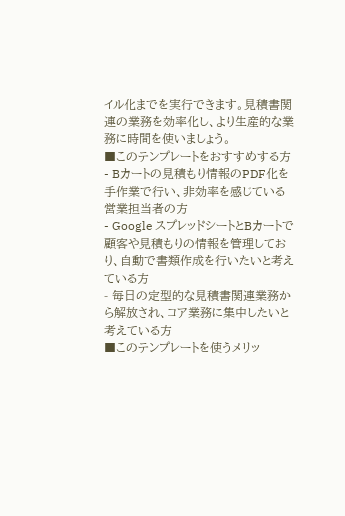イル化までを実行できます。見積書関連の業務を効率化し、より生産的な業務に時間を使いましょう。
■このテンプレートをおすすめする方
- Bカートの見積もり情報のPDF化を手作業で行い、非効率を感じている営業担当者の方
- Google スプレッドシートとBカートで顧客や見積もりの情報を管理しており、自動で書類作成を行いたいと考えている方
- 毎日の定型的な見積書関連業務から解放され、コア業務に集中したいと考えている方
■このテンプレートを使うメリッ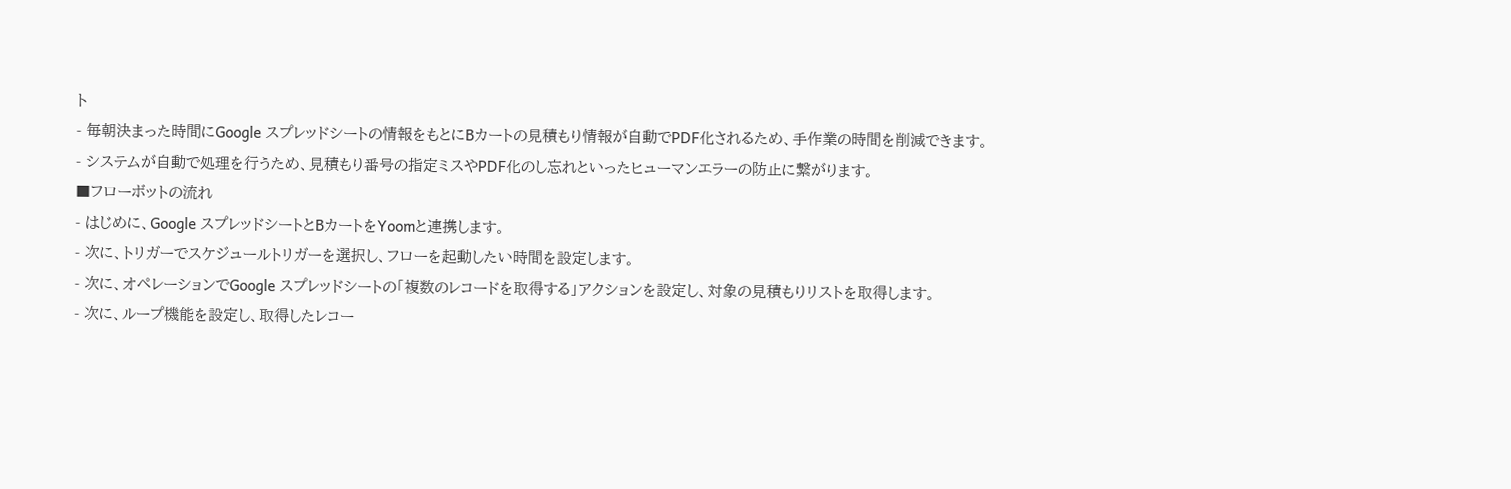ト
- 毎朝決まった時間にGoogle スプレッドシートの情報をもとにBカートの見積もり情報が自動でPDF化されるため、手作業の時間を削減できます。
- システムが自動で処理を行うため、見積もり番号の指定ミスやPDF化のし忘れといったヒューマンエラーの防止に繋がります。
■フローボットの流れ
- はじめに、Google スプレッドシートとBカートをYoomと連携します。
- 次に、トリガーでスケジュールトリガーを選択し、フローを起動したい時間を設定します。
- 次に、オペレーションでGoogle スプレッドシートの「複数のレコードを取得する」アクションを設定し、対象の見積もりリストを取得します。
- 次に、ループ機能を設定し、取得したレコー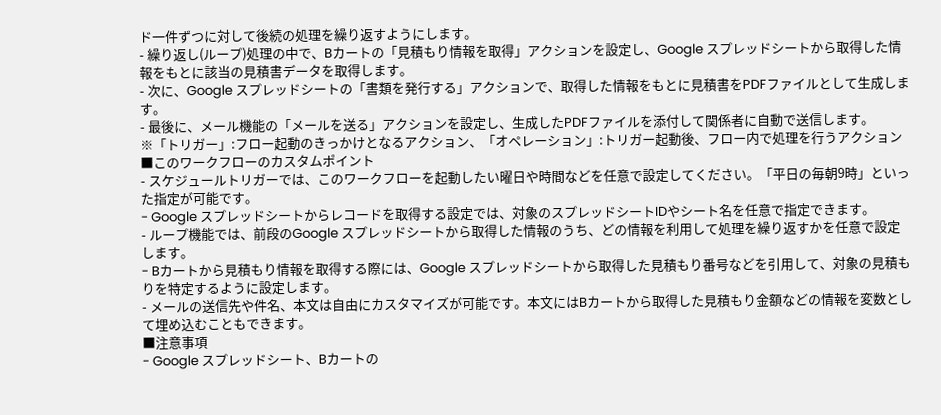ド一件ずつに対して後続の処理を繰り返すようにします。
- 繰り返し(ループ)処理の中で、Bカートの「見積もり情報を取得」アクションを設定し、Google スプレッドシートから取得した情報をもとに該当の見積書データを取得します。
- 次に、Google スプレッドシートの「書類を発行する」アクションで、取得した情報をもとに見積書をPDFファイルとして生成します。
- 最後に、メール機能の「メールを送る」アクションを設定し、生成したPDFファイルを添付して関係者に自動で送信します。
※「トリガー」:フロー起動のきっかけとなるアクション、「オペレーション」:トリガー起動後、フロー内で処理を行うアクション
■このワークフローのカスタムポイント
- スケジュールトリガーでは、このワークフローを起動したい曜日や時間などを任意で設定してください。「平日の毎朝9時」といった指定が可能です。
- Google スプレッドシートからレコードを取得する設定では、対象のスプレッドシートIDやシート名を任意で指定できます。
- ループ機能では、前段のGoogle スプレッドシートから取得した情報のうち、どの情報を利用して処理を繰り返すかを任意で設定します。
- Bカートから見積もり情報を取得する際には、Google スプレッドシートから取得した見積もり番号などを引用して、対象の見積もりを特定するように設定します。
- メールの送信先や件名、本文は自由にカスタマイズが可能です。本文にはBカートから取得した見積もり金額などの情報を変数として埋め込むこともできます。
■注意事項
- Google スプレッドシート、Bカートの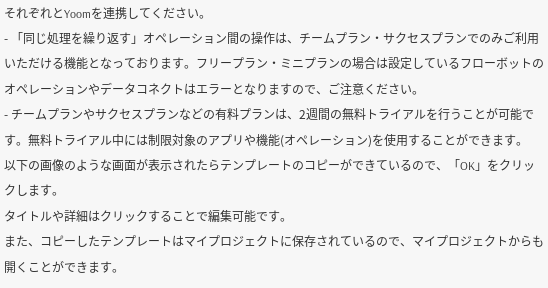それぞれとYoomを連携してください。
- 「同じ処理を繰り返す」オペレーション間の操作は、チームプラン・サクセスプランでのみご利用いただける機能となっております。フリープラン・ミニプランの場合は設定しているフローボットのオペレーションやデータコネクトはエラーとなりますので、ご注意ください。
- チームプランやサクセスプランなどの有料プランは、2週間の無料トライアルを行うことが可能です。無料トライアル中には制限対象のアプリや機能(オペレーション)を使用することができます。
以下の画像のような画面が表示されたらテンプレートのコピーができているので、「OK」をクリックします。
タイトルや詳細はクリックすることで編集可能です。
また、コピーしたテンプレートはマイプロジェクトに保存されているので、マイプロジェクトからも開くことができます。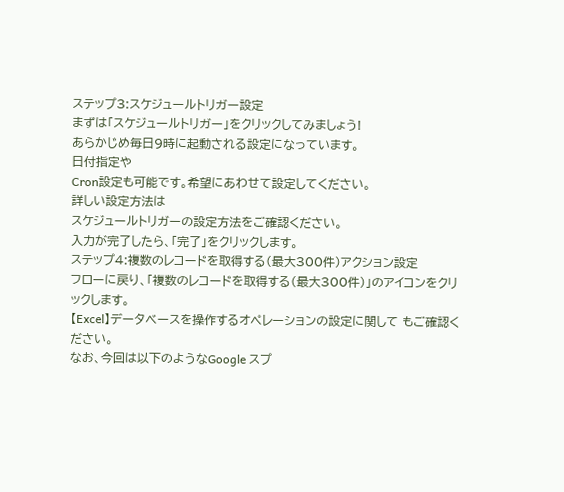ステップ3:スケジュールトリガー設定
まずは「スケジュールトリガー」をクリックしてみましょう!
あらかじめ毎日9時に起動される設定になっています。
日付指定や
Cron設定も可能です。希望にあわせて設定してください。
詳しい設定方法は
スケジュールトリガーの設定方法をご確認ください。
入力が完了したら、「完了」をクリックします。
ステップ4:複数のレコードを取得する(最大300件)アクション設定
フローに戻り、「複数のレコードを取得する(最大300件)」のアイコンをクリックします。
【Excel】データベースを操作するオペレーションの設定に関して もご確認ください。
なお、今回は以下のようなGoogle スプ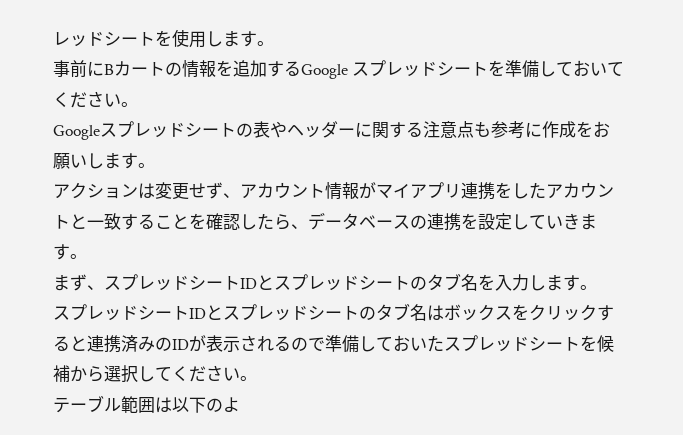レッドシートを使用します。
事前にBカートの情報を追加するGoogle スプレッドシートを準備しておいてください。
Googleスプレッドシートの表やヘッダーに関する注意点も参考に作成をお願いします。
アクションは変更せず、アカウント情報がマイアプリ連携をしたアカウントと一致することを確認したら、データベースの連携を設定していきます。
まず、スプレッドシートIDとスプレッドシートのタブ名を入力します。
スプレッドシートIDとスプレッドシートのタブ名はボックスをクリックすると連携済みのIDが表示されるので準備しておいたスプレッドシートを候補から選択してください。
テーブル範囲は以下のよ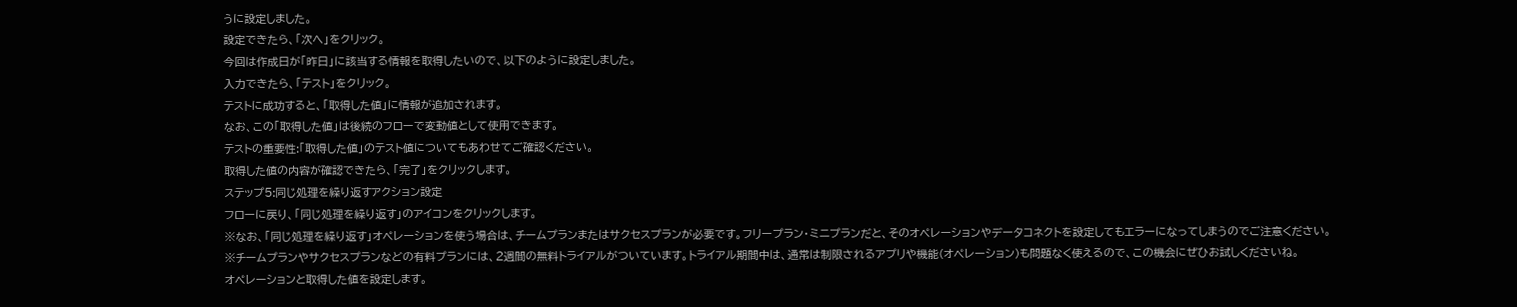うに設定しました。
設定できたら、「次へ」をクリック。
今回は作成日が「昨日」に該当する情報を取得したいので、以下のように設定しました。
入力できたら、「テスト」をクリック。
テストに成功すると、「取得した値」に情報が追加されます。
なお、この「取得した値」は後続のフローで変動値として使用できます。
テストの重要性:「取得した値」のテスト値についてもあわせてご確認ください。
取得した値の内容が確認できたら、「完了」をクリックします。
ステップ5:同じ処理を繰り返すアクション設定
フローに戻り、「同じ処理を繰り返す」のアイコンをクリックします。
※なお、「同じ処理を繰り返す」オペレーションを使う場合は、チームプランまたはサクセスプランが必要です。フリープラン・ミニプランだと、そのオペレーションやデータコネクトを設定してもエラーになってしまうのでご注意ください。
※チームプランやサクセスプランなどの有料プランには、2週間の無料トライアルがついています。トライアル期間中は、通常は制限されるアプリや機能(オペレーション)も問題なく使えるので、この機会にぜひお試しくださいね。
オペレーションと取得した値を設定します。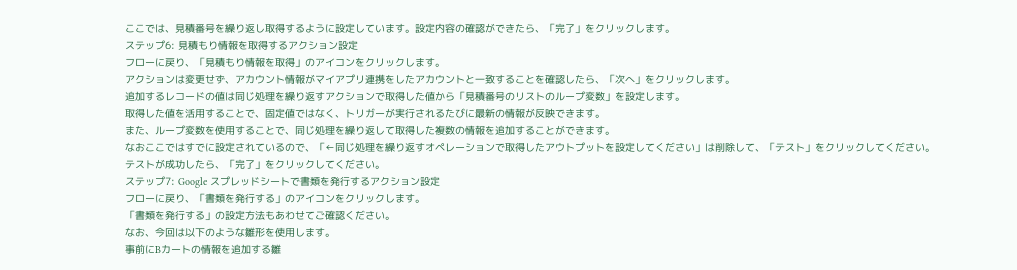ここでは、見積番号を繰り返し取得するように設定しています。設定内容の確認ができたら、「完了」をクリックします。
ステップ6: 見積もり情報を取得するアクション設定
フローに戻り、「見積もり情報を取得」のアイコンをクリックします。
アクションは変更せず、アカウント情報がマイアプリ連携をしたアカウントと一致することを確認したら、「次へ」をクリックします。
追加するレコードの値は同じ処理を繰り返すアクションで取得した値から「見積番号のリストのループ変数」を設定します。
取得した値を活用することで、固定値ではなく、トリガーが実行されるたびに最新の情報が反映できます。
また、ループ変数を使用することで、同じ処理を繰り返して取得した複数の情報を追加することができます。
なおここではすでに設定されているので、「←同じ処理を繰り返すオペレーションで取得したアウトプットを設定してください」は削除して、「テスト」をクリックしてください。
テストが成功したら、「完了」をクリックしてください。
ステップ7: Google スプレッドシートで書類を発行するアクション設定
フローに戻り、「書類を発行する」のアイコンをクリックします。
「書類を発行する」の設定方法もあわせてご確認ください。
なお、今回は以下のような雛形を使用します。
事前にBカートの情報を追加する雛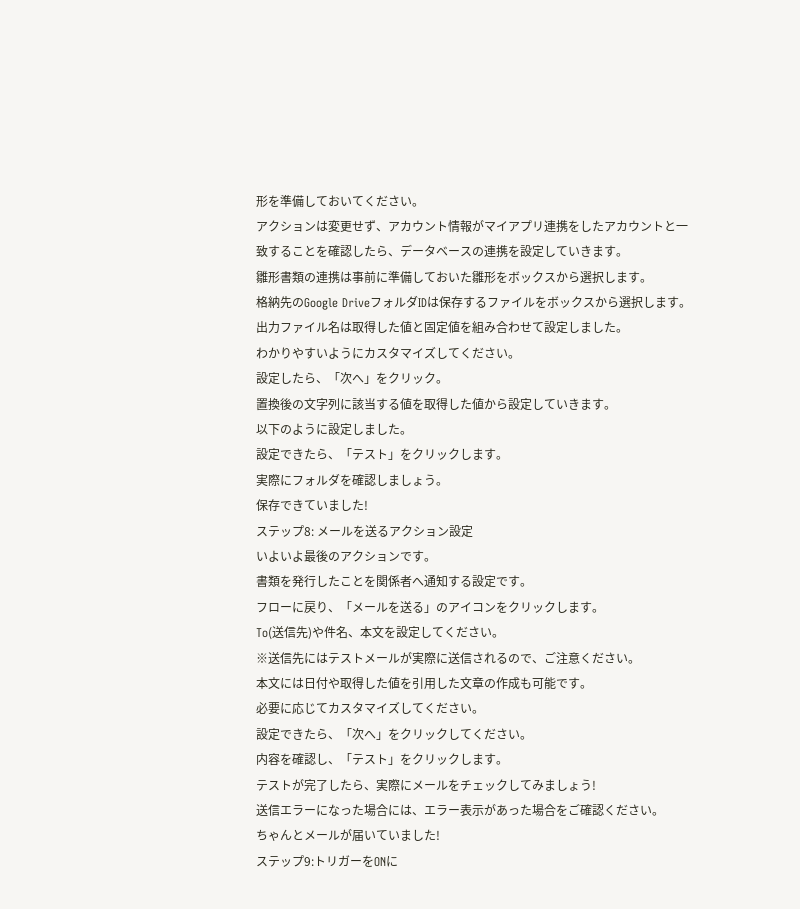形を準備しておいてください。
アクションは変更せず、アカウント情報がマイアプリ連携をしたアカウントと一致することを確認したら、データベースの連携を設定していきます。
雛形書類の連携は事前に準備しておいた雛形をボックスから選択します。
格納先のGoogle DriveフォルダIDは保存するファイルをボックスから選択します。
出力ファイル名は取得した値と固定値を組み合わせて設定しました。
わかりやすいようにカスタマイズしてください。
設定したら、「次へ」をクリック。
置換後の文字列に該当する値を取得した値から設定していきます。
以下のように設定しました。
設定できたら、「テスト」をクリックします。
実際にフォルダを確認しましょう。
保存できていました!
ステップ8: メールを送るアクション設定
いよいよ最後のアクションです。
書類を発行したことを関係者へ通知する設定です。
フローに戻り、「メールを送る」のアイコンをクリックします。
To(送信先)や件名、本文を設定してください。
※送信先にはテストメールが実際に送信されるので、ご注意ください。
本文には日付や取得した値を引用した文章の作成も可能です。
必要に応じてカスタマイズしてください。
設定できたら、「次へ」をクリックしてください。
内容を確認し、「テスト」をクリックします。
テストが完了したら、実際にメールをチェックしてみましょう!
送信エラーになった場合には、エラー表示があった場合をご確認ください。
ちゃんとメールが届いていました!
ステップ9:トリガーをONに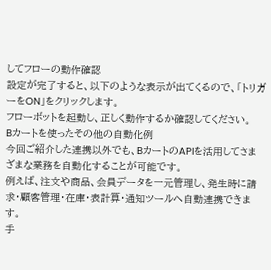してフローの動作確認
設定が完了すると、以下のような表示が出てくるので、「トリガーをON」をクリックします。
フローボットを起動し、正しく動作するか確認してください。
Bカートを使ったその他の自動化例
今回ご紹介した連携以外でも、BカートのAPIを活用してさまざまな業務を自動化することが可能です。
例えば、注文や商品、会員データを一元管理し、発生時に請求・顧客管理・在庫・表計算・通知ツールへ自動連携できます。
手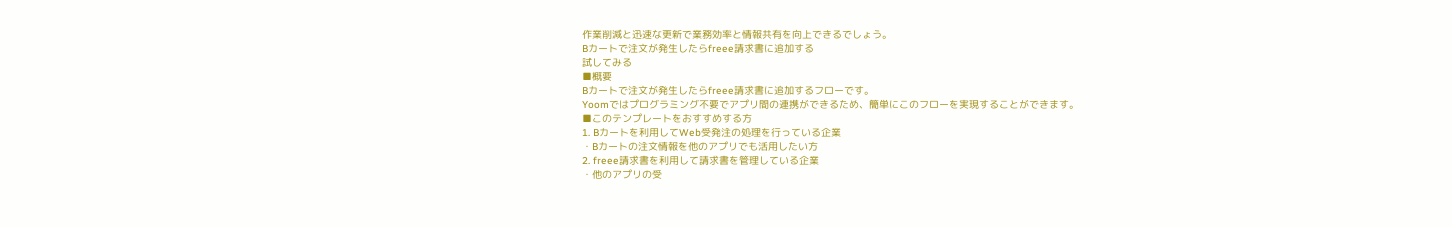作業削減と迅速な更新で業務効率と情報共有を向上できるでしょう。
Bカートで注文が発生したらfreee請求書に追加する
試してみる
■概要
Bカートで注文が発生したらfreee請求書に追加するフローです。
Yoomではプログラミング不要でアプリ間の連携ができるため、簡単にこのフローを実現することができます。
■このテンプレートをおすすめする方
1. Bカートを利用してWeb受発注の処理を行っている企業
・Bカートの注文情報を他のアプリでも活用したい方
2. freee請求書を利用して請求書を管理している企業
・他のアプリの受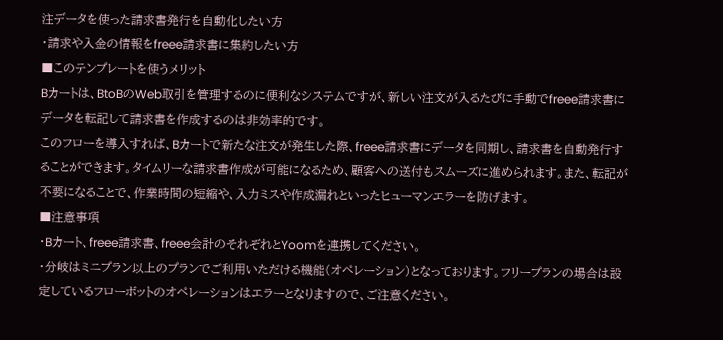注データを使った請求書発行を自動化したい方
・請求や入金の情報をfreee請求書に集約したい方
■このテンプレートを使うメリット
Bカートは、BtoBのWeb取引を管理するのに便利なシステムですが、新しい注文が入るたびに手動でfreee請求書にデータを転記して請求書を作成するのは非効率的です。
このフローを導入すれば、Bカートで新たな注文が発生した際、freee請求書にデータを同期し、請求書を自動発行することができます。タイムリーな請求書作成が可能になるため、顧客への送付もスムーズに進められます。また、転記が不要になることで、作業時間の短縮や、入力ミスや作成漏れといったヒューマンエラーを防げます。
■注意事項
・Bカート、freee請求書、freee会計のそれぞれとYoomを連携してください。
・分岐はミニプラン以上のプランでご利用いただける機能(オペレーション)となっております。フリープランの場合は設定しているフローボットのオペレーションはエラーとなりますので、ご注意ください。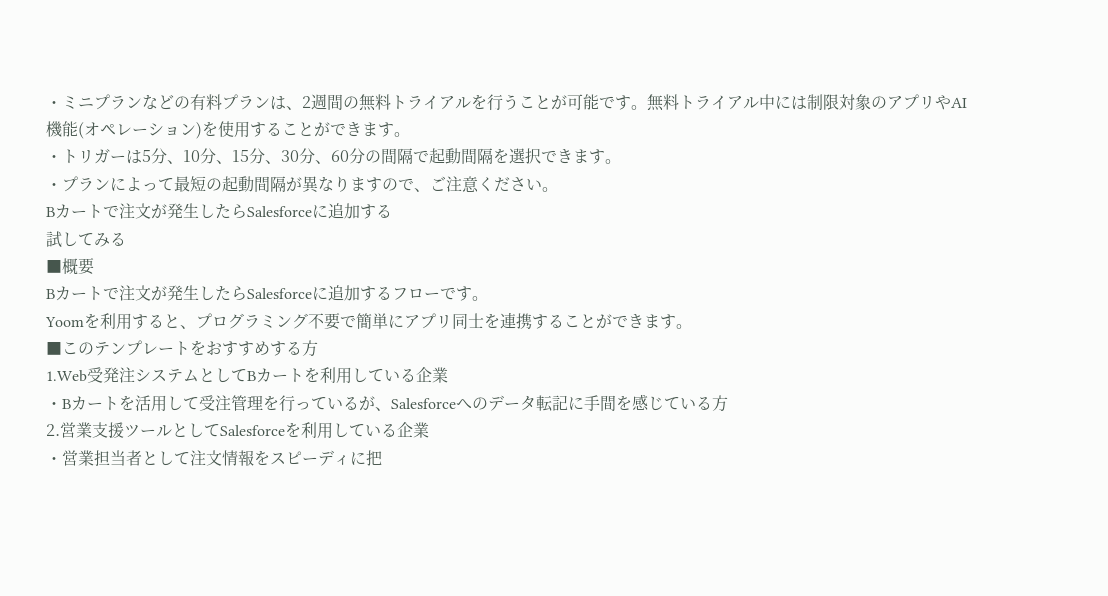・ミニプランなどの有料プランは、2週間の無料トライアルを行うことが可能です。無料トライアル中には制限対象のアプリやAI機能(オペレーション)を使用することができます。
・トリガーは5分、10分、15分、30分、60分の間隔で起動間隔を選択できます。
・プランによって最短の起動間隔が異なりますので、ご注意ください。
Bカートで注文が発生したらSalesforceに追加する
試してみる
■概要
Bカートで注文が発生したらSalesforceに追加するフローです。
Yoomを利用すると、プログラミング不要で簡単にアプリ同士を連携することができます。
■このテンプレートをおすすめする方
1.Web受発注システムとしてBカートを利用している企業
・Bカートを活用して受注管理を行っているが、Salesforceへのデータ転記に手間を感じている方
2.営業支援ツールとしてSalesforceを利用している企業
・営業担当者として注文情報をスピーディに把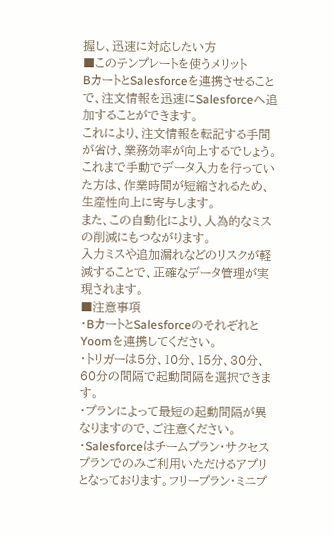握し、迅速に対応したい方
■このテンプレートを使うメリット
BカートとSalesforceを連携させることで、注文情報を迅速にSalesforceへ追加することができます。
これにより、注文情報を転記する手間が省け、業務効率が向上するでしょう。
これまで手動でデータ入力を行っていた方は、作業時間が短縮されるため、生産性向上に寄与します。
また、この自動化により、人為的なミスの削減にもつながります。
入力ミスや追加漏れなどのリスクが軽減することで、正確なデータ管理が実現されます。
■注意事項
・BカートとSalesforceのそれぞれとYoomを連携してください。
・トリガーは5分、10分、15分、30分、60分の間隔で起動間隔を選択できます。
・プランによって最短の起動間隔が異なりますので、ご注意ください。
・Salesforceはチームプラン・サクセスプランでのみご利用いただけるアプリとなっております。フリープラン・ミニプ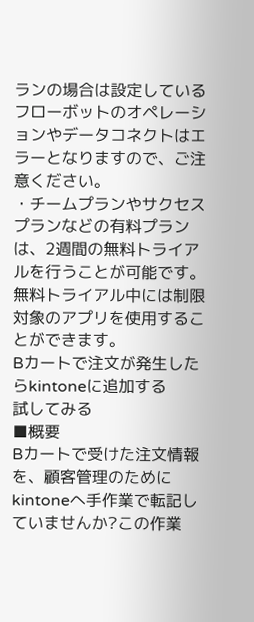ランの場合は設定しているフローボットのオペレーションやデータコネクトはエラーとなりますので、ご注意ください。
・チームプランやサクセスプランなどの有料プランは、2週間の無料トライアルを行うことが可能です。無料トライアル中には制限対象のアプリを使用することができます。
Bカートで注文が発生したらkintoneに追加する
試してみる
■概要
Bカートで受けた注文情報を、顧客管理のためにkintoneへ手作業で転記していませんか?この作業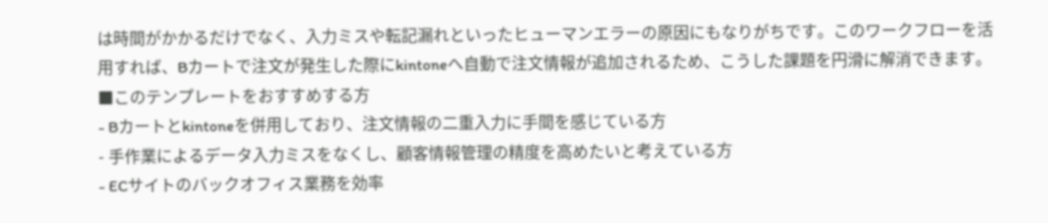は時間がかかるだけでなく、入力ミスや転記漏れといったヒューマンエラーの原因にもなりがちです。このワークフローを活用すれば、Bカートで注文が発生した際にkintoneへ自動で注文情報が追加されるため、こうした課題を円滑に解消できます。
■このテンプレートをおすすめする方
- Bカートとkintoneを併用しており、注文情報の二重入力に手間を感じている方
- 手作業によるデータ入力ミスをなくし、顧客情報管理の精度を高めたいと考えている方
- ECサイトのバックオフィス業務を効率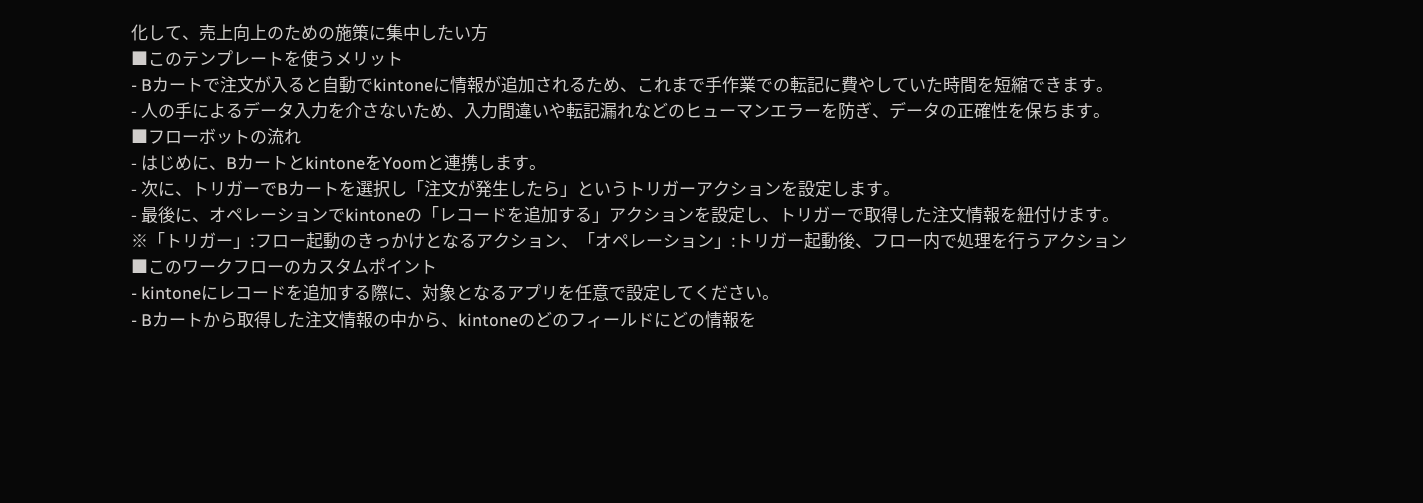化して、売上向上のための施策に集中したい方
■このテンプレートを使うメリット
- Bカートで注文が入ると自動でkintoneに情報が追加されるため、これまで手作業での転記に費やしていた時間を短縮できます。
- 人の手によるデータ入力を介さないため、入力間違いや転記漏れなどのヒューマンエラーを防ぎ、データの正確性を保ちます。
■フローボットの流れ
- はじめに、BカートとkintoneをYoomと連携します。
- 次に、トリガーでBカートを選択し「注文が発生したら」というトリガーアクションを設定します。
- 最後に、オペレーションでkintoneの「レコードを追加する」アクションを設定し、トリガーで取得した注文情報を紐付けます。
※「トリガー」:フロー起動のきっかけとなるアクション、「オペレーション」:トリガー起動後、フロー内で処理を行うアクション
■このワークフローのカスタムポイント
- kintoneにレコードを追加する際に、対象となるアプリを任意で設定してください。
- Bカートから取得した注文情報の中から、kintoneのどのフィールドにどの情報を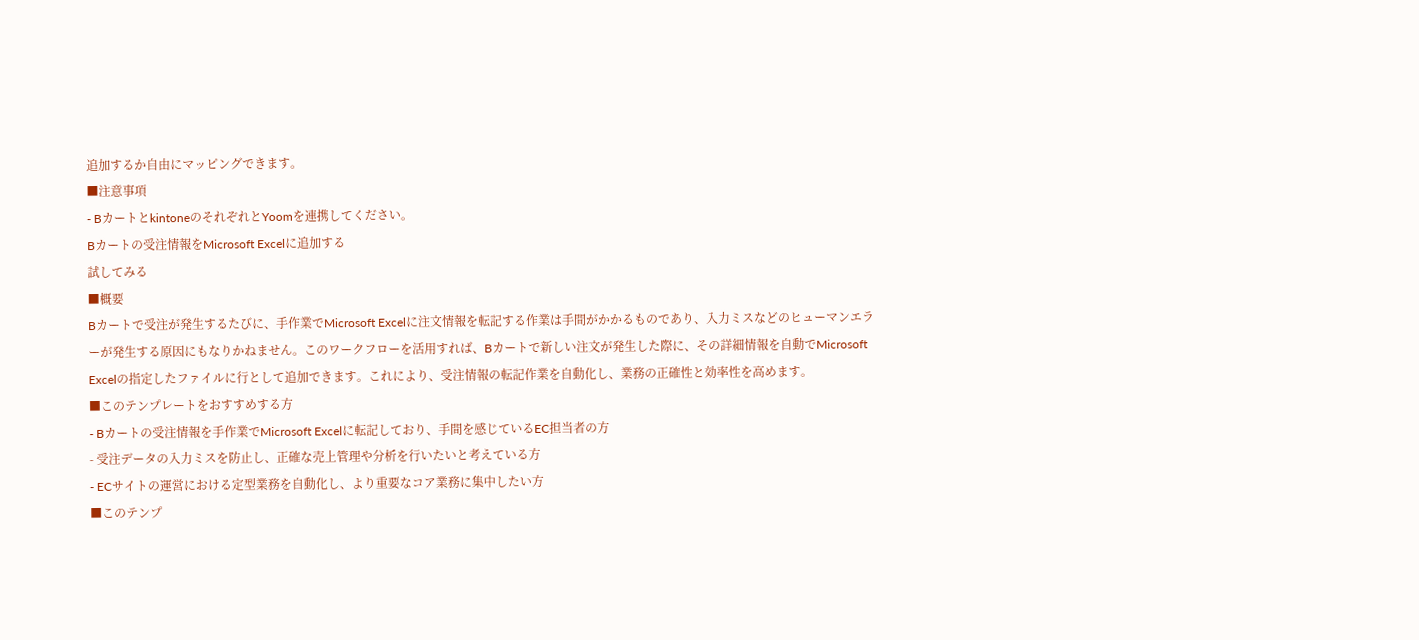追加するか自由にマッピングできます。
■注意事項
- BカートとkintoneのそれぞれとYoomを連携してください。
Bカートの受注情報をMicrosoft Excelに追加する
試してみる
■概要
Bカートで受注が発生するたびに、手作業でMicrosoft Excelに注文情報を転記する作業は手間がかかるものであり、入力ミスなどのヒューマンエラーが発生する原因にもなりかねません。このワークフローを活用すれば、Bカートで新しい注文が発生した際に、その詳細情報を自動でMicrosoft Excelの指定したファイルに行として追加できます。これにより、受注情報の転記作業を自動化し、業務の正確性と効率性を高めます。
■このテンプレートをおすすめする方
- Bカートの受注情報を手作業でMicrosoft Excelに転記しており、手間を感じているEC担当者の方
- 受注データの入力ミスを防止し、正確な売上管理や分析を行いたいと考えている方
- ECサイトの運営における定型業務を自動化し、より重要なコア業務に集中したい方
■このテンプ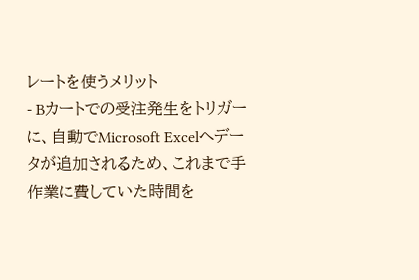レートを使うメリット
- Bカートでの受注発生をトリガーに、自動でMicrosoft Excelへデータが追加されるため、これまで手作業に費していた時間を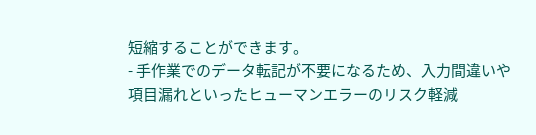短縮することができます。
- 手作業でのデータ転記が不要になるため、入力間違いや項目漏れといったヒューマンエラーのリスク軽減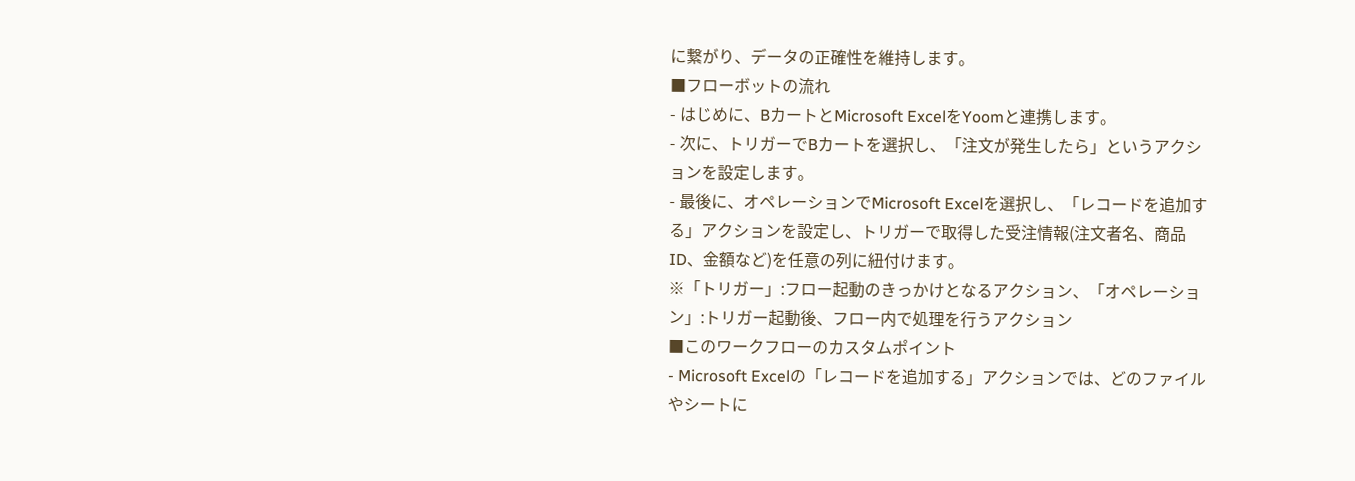に繋がり、データの正確性を維持します。
■フローボットの流れ
- はじめに、BカートとMicrosoft ExcelをYoomと連携します。
- 次に、トリガーでBカートを選択し、「注文が発生したら」というアクションを設定します。
- 最後に、オペレーションでMicrosoft Excelを選択し、「レコードを追加する」アクションを設定し、トリガーで取得した受注情報(注文者名、商品ID、金額など)を任意の列に紐付けます。
※「トリガー」:フロー起動のきっかけとなるアクション、「オペレーション」:トリガー起動後、フロー内で処理を行うアクション
■このワークフローのカスタムポイント
- Microsoft Excelの「レコードを追加する」アクションでは、どのファイルやシートに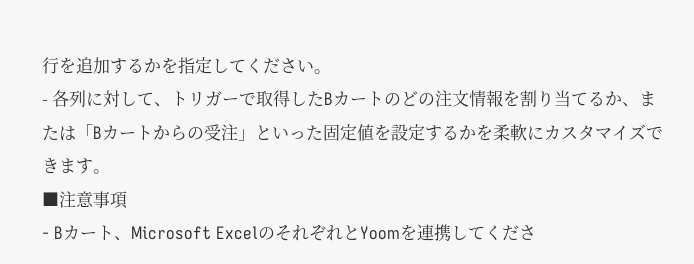行を追加するかを指定してください。
- 各列に対して、トリガーで取得したBカートのどの注文情報を割り当てるか、または「Bカートからの受注」といった固定値を設定するかを柔軟にカスタマイズできます。
■注意事項
- Bカート、Microsoft ExcelのそれぞれとYoomを連携してくださ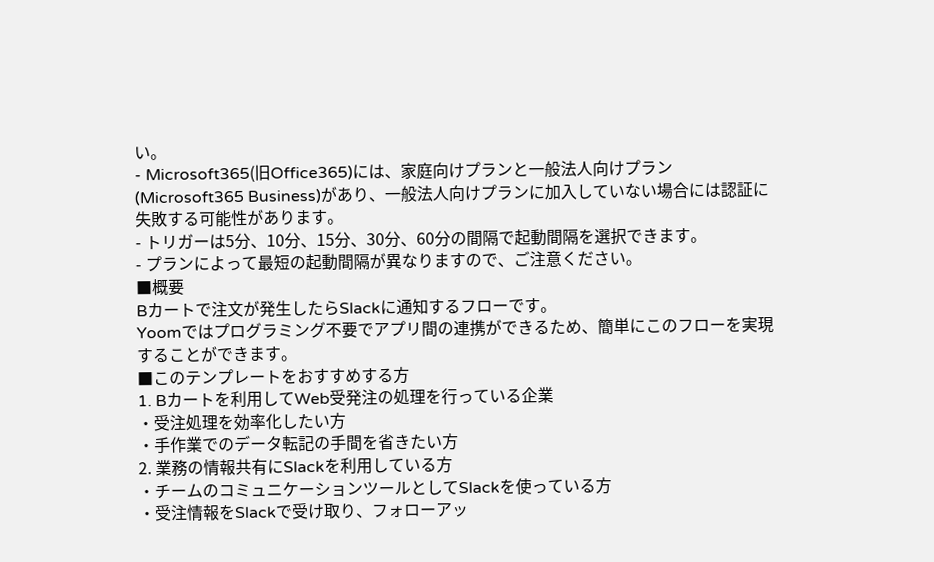い。
- Microsoft365(旧Office365)には、家庭向けプランと一般法人向けプラン(Microsoft365 Business)があり、一般法人向けプランに加入していない場合には認証に失敗する可能性があります。
- トリガーは5分、10分、15分、30分、60分の間隔で起動間隔を選択できます。
- プランによって最短の起動間隔が異なりますので、ご注意ください。
■概要
Bカートで注文が発生したらSlackに通知するフローです。
Yoomではプログラミング不要でアプリ間の連携ができるため、簡単にこのフローを実現することができます。
■このテンプレートをおすすめする方
1. Bカートを利用してWeb受発注の処理を行っている企業
・受注処理を効率化したい方
・手作業でのデータ転記の手間を省きたい方
2. 業務の情報共有にSlackを利用している方
・チームのコミュニケーションツールとしてSlackを使っている方
・受注情報をSlackで受け取り、フォローアッ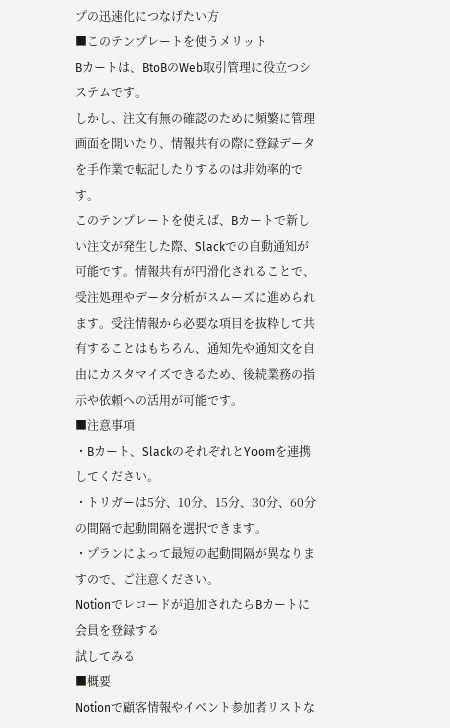プの迅速化につなげたい方
■このテンプレートを使うメリット
Bカートは、BtoBのWeb取引管理に役立つシステムです。
しかし、注文有無の確認のために頻繁に管理画面を開いたり、情報共有の際に登録データを手作業で転記したりするのは非効率的です。
このテンプレートを使えば、Bカートで新しい注文が発生した際、Slackでの自動通知が可能です。情報共有が円滑化されることで、受注処理やデータ分析がスムーズに進められます。受注情報から必要な項目を抜粋して共有することはもちろん、通知先や通知文を自由にカスタマイズできるため、後続業務の指示や依頼への活用が可能です。
■注意事項
・Bカート、SlackのそれぞれとYoomを連携してください。
・トリガーは5分、10分、15分、30分、60分の間隔で起動間隔を選択できます。
・プランによって最短の起動間隔が異なりますので、ご注意ください。
Notionでレコードが追加されたらBカートに会員を登録する
試してみる
■概要
Notionで顧客情報やイベント参加者リストな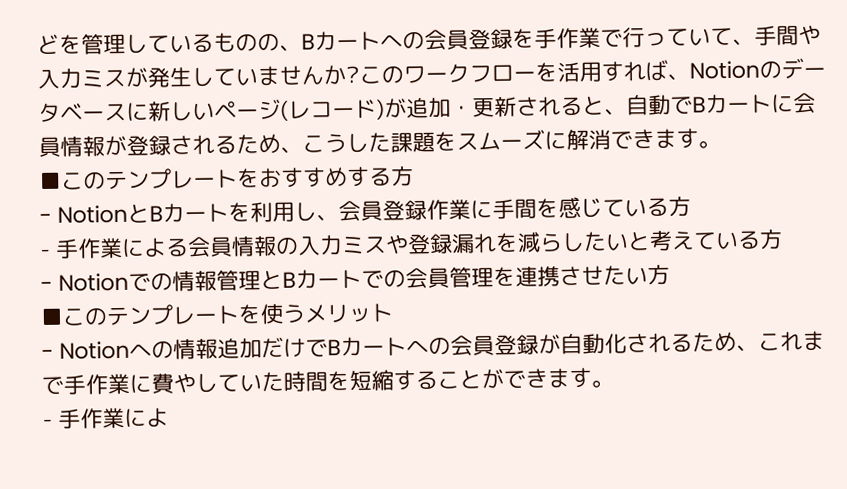どを管理しているものの、Bカートへの会員登録を手作業で行っていて、手間や入力ミスが発生していませんか?このワークフローを活用すれば、Notionのデータベースに新しいページ(レコード)が追加・更新されると、自動でBカートに会員情報が登録されるため、こうした課題をスムーズに解消できます。
■このテンプレートをおすすめする方
- NotionとBカートを利用し、会員登録作業に手間を感じている方
- 手作業による会員情報の入力ミスや登録漏れを減らしたいと考えている方
- Notionでの情報管理とBカートでの会員管理を連携させたい方
■このテンプレートを使うメリット
- Notionへの情報追加だけでBカートへの会員登録が自動化されるため、これまで手作業に費やしていた時間を短縮することができます。
- 手作業によ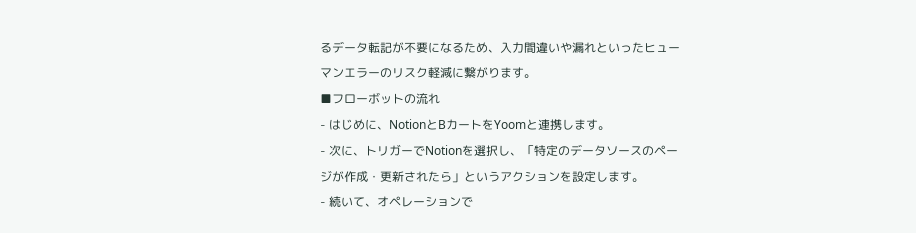るデータ転記が不要になるため、入力間違いや漏れといったヒューマンエラーのリスク軽減に繋がります。
■フローボットの流れ
- はじめに、NotionとBカートをYoomと連携します。
- 次に、トリガーでNotionを選択し、「特定のデータソースのページが作成・更新されたら」というアクションを設定します。
- 続いて、オペレーションで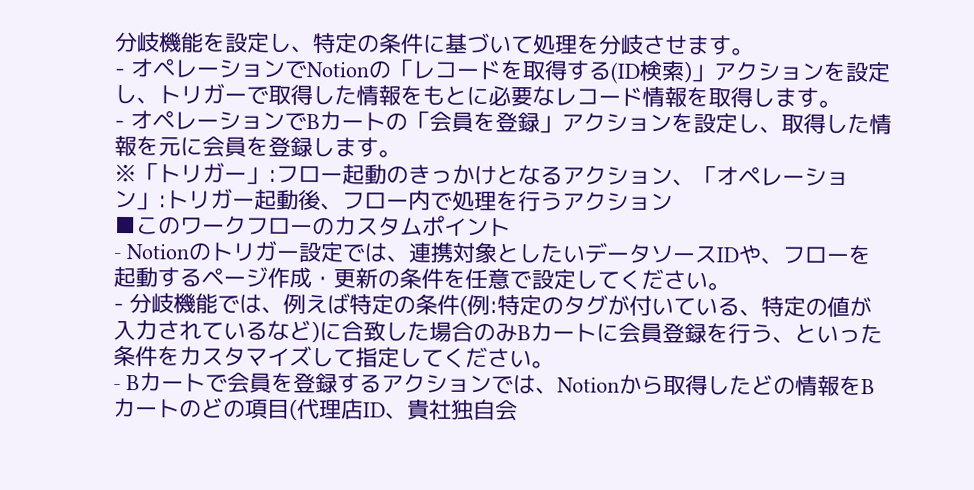分岐機能を設定し、特定の条件に基づいて処理を分岐させます。
- オペレーションでNotionの「レコードを取得する(ID検索)」アクションを設定し、トリガーで取得した情報をもとに必要なレコード情報を取得します。
- オペレーションでBカートの「会員を登録」アクションを設定し、取得した情報を元に会員を登録します。
※「トリガー」:フロー起動のきっかけとなるアクション、「オペレーション」:トリガー起動後、フロー内で処理を行うアクション
■このワークフローのカスタムポイント
- Notionのトリガー設定では、連携対象としたいデータソースIDや、フローを起動するページ作成・更新の条件を任意で設定してください。
- 分岐機能では、例えば特定の条件(例:特定のタグが付いている、特定の値が入力されているなど)に合致した場合のみBカートに会員登録を行う、といった条件をカスタマイズして指定してください。
- Bカートで会員を登録するアクションでは、Notionから取得したどの情報をBカートのどの項目(代理店ID、貴社独自会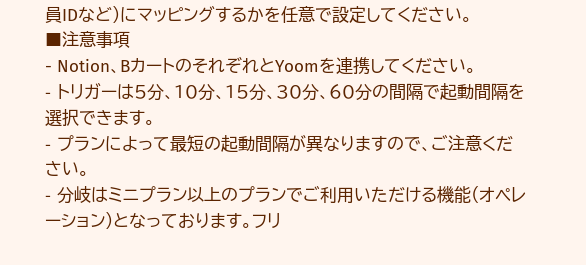員IDなど)にマッピングするかを任意で設定してください。
■注意事項
- Notion、BカートのそれぞれとYoomを連携してください。
- トリガーは5分、10分、15分、30分、60分の間隔で起動間隔を選択できます。
- プランによって最短の起動間隔が異なりますので、ご注意ください。
- 分岐はミニプラン以上のプランでご利用いただける機能(オペレーション)となっております。フリ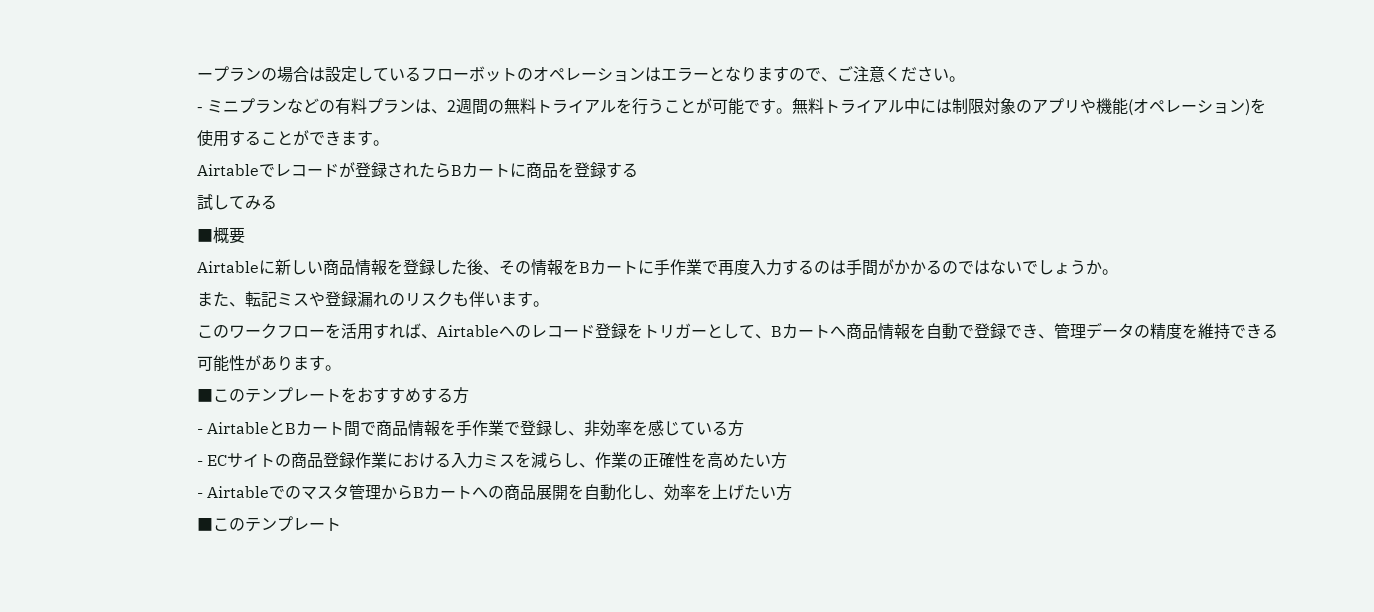ープランの場合は設定しているフローボットのオペレーションはエラーとなりますので、ご注意ください。
- ミニプランなどの有料プランは、2週間の無料トライアルを行うことが可能です。無料トライアル中には制限対象のアプリや機能(オペレーション)を使用することができます。
Airtableでレコードが登録されたらBカートに商品を登録する
試してみる
■概要
Airtableに新しい商品情報を登録した後、その情報をBカートに手作業で再度入力するのは手間がかかるのではないでしょうか。
また、転記ミスや登録漏れのリスクも伴います。
このワークフローを活用すれば、Airtableへのレコード登録をトリガーとして、Bカートへ商品情報を自動で登録でき、管理データの精度を維持できる可能性があります。
■このテンプレートをおすすめする方
- AirtableとBカート間で商品情報を手作業で登録し、非効率を感じている方
- ECサイトの商品登録作業における入力ミスを減らし、作業の正確性を高めたい方
- Airtableでのマスタ管理からBカートへの商品展開を自動化し、効率を上げたい方
■このテンプレート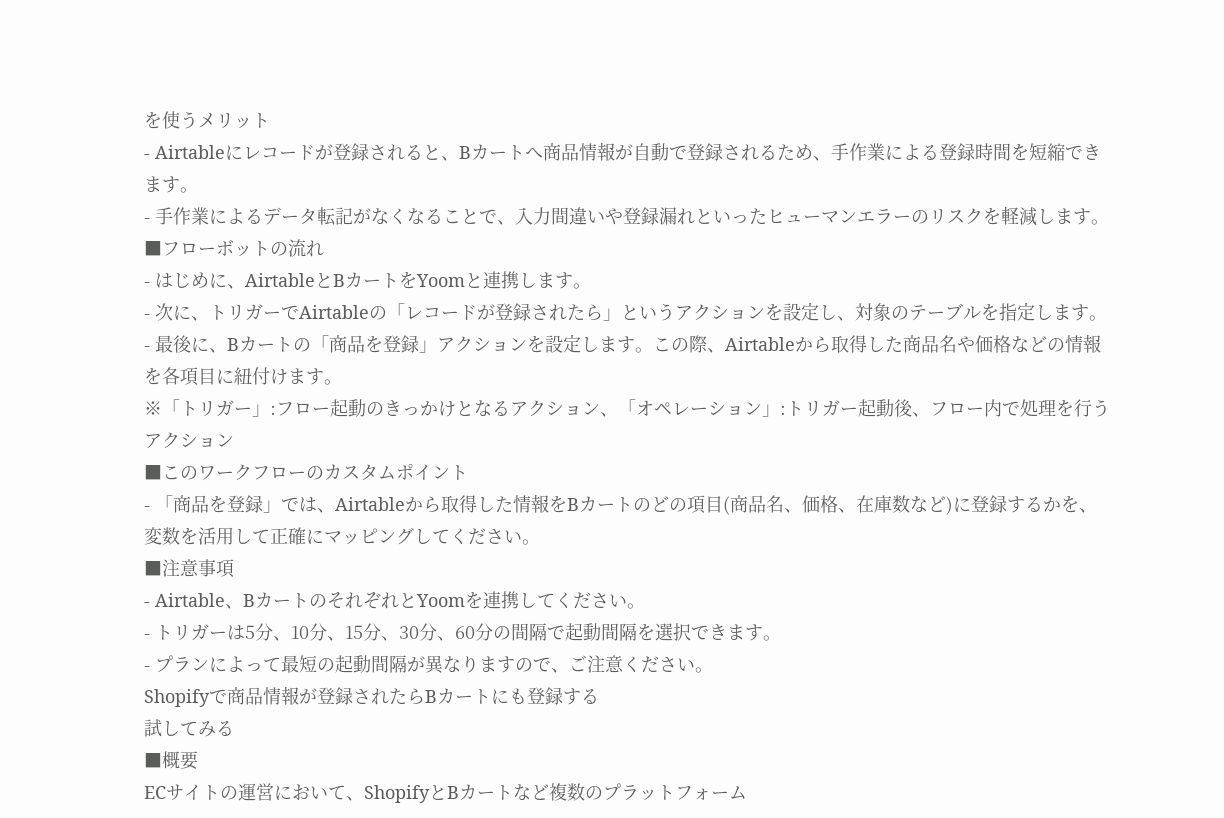を使うメリット
- Airtableにレコードが登録されると、Bカートへ商品情報が自動で登録されるため、手作業による登録時間を短縮できます。
- 手作業によるデータ転記がなくなることで、入力間違いや登録漏れといったヒューマンエラーのリスクを軽減します。
■フローボットの流れ
- はじめに、AirtableとBカートをYoomと連携します。
- 次に、トリガーでAirtableの「レコードが登録されたら」というアクションを設定し、対象のテーブルを指定します。
- 最後に、Bカートの「商品を登録」アクションを設定します。この際、Airtableから取得した商品名や価格などの情報を各項目に紐付けます。
※「トリガー」:フロー起動のきっかけとなるアクション、「オペレーション」:トリガー起動後、フロー内で処理を行うアクション
■このワークフローのカスタムポイント
- 「商品を登録」では、Airtableから取得した情報をBカートのどの項目(商品名、価格、在庫数など)に登録するかを、変数を活用して正確にマッピングしてください。
■注意事項
- Airtable、BカートのそれぞれとYoomを連携してください。
- トリガーは5分、10分、15分、30分、60分の間隔で起動間隔を選択できます。
- プランによって最短の起動間隔が異なりますので、ご注意ください。
Shopifyで商品情報が登録されたらBカートにも登録する
試してみる
■概要
ECサイトの運営において、ShopifyとBカートなど複数のプラットフォーム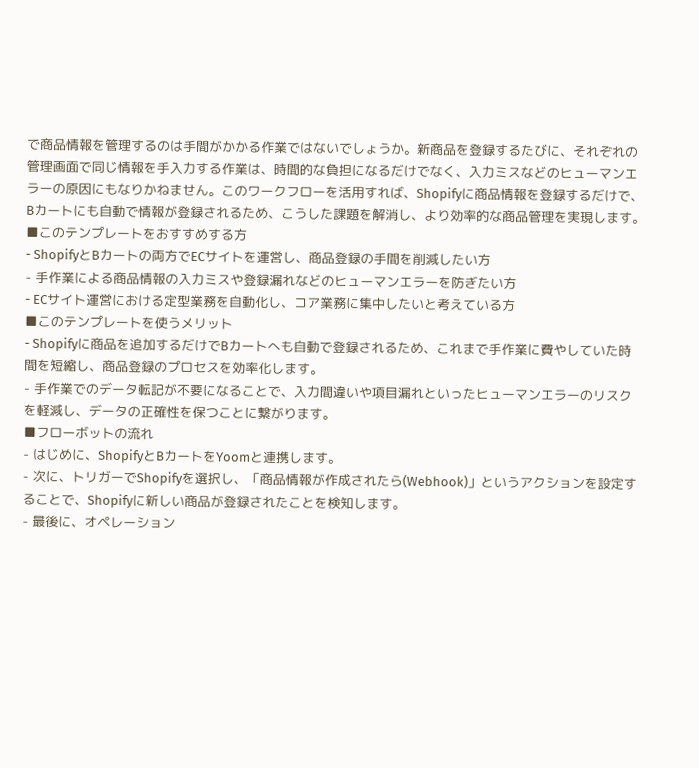で商品情報を管理するのは手間がかかる作業ではないでしょうか。新商品を登録するたびに、それぞれの管理画面で同じ情報を手入力する作業は、時間的な負担になるだけでなく、入力ミスなどのヒューマンエラーの原因にもなりかねません。このワークフローを活用すれば、Shopifyに商品情報を登録するだけで、Bカートにも自動で情報が登録されるため、こうした課題を解消し、より効率的な商品管理を実現します。
■このテンプレートをおすすめする方
- ShopifyとBカートの両方でECサイトを運営し、商品登録の手間を削減したい方
- 手作業による商品情報の入力ミスや登録漏れなどのヒューマンエラーを防ぎたい方
- ECサイト運営における定型業務を自動化し、コア業務に集中したいと考えている方
■このテンプレートを使うメリット
- Shopifyに商品を追加するだけでBカートへも自動で登録されるため、これまで手作業に費やしていた時間を短縮し、商品登録のプロセスを効率化します。
- 手作業でのデータ転記が不要になることで、入力間違いや項目漏れといったヒューマンエラーのリスクを軽減し、データの正確性を保つことに繋がります。
■フローボットの流れ
- はじめに、ShopifyとBカートをYoomと連携します。
- 次に、トリガーでShopifyを選択し、「商品情報が作成されたら(Webhook)」というアクションを設定することで、Shopifyに新しい商品が登録されたことを検知します。
- 最後に、オペレーション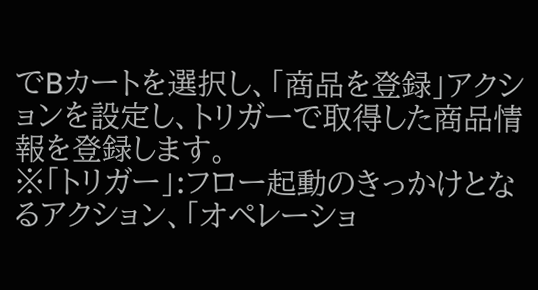でBカートを選択し、「商品を登録」アクションを設定し、トリガーで取得した商品情報を登録します。
※「トリガー」:フロー起動のきっかけとなるアクション、「オペレーショ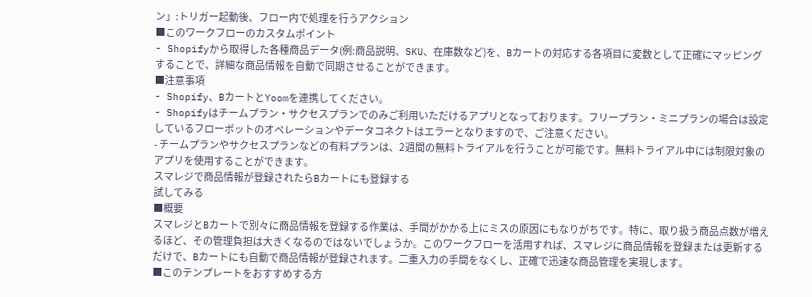ン」:トリガー起動後、フロー内で処理を行うアクション
■このワークフローのカスタムポイント
- Shopifyから取得した各種商品データ(例:商品説明、SKU、在庫数など)を、Bカートの対応する各項目に変数として正確にマッピングすることで、詳細な商品情報を自動で同期させることができます。
■注意事項
- Shopify、BカートとYoomを連携してください。
- Shopifyはチームプラン・サクセスプランでのみご利用いただけるアプリとなっております。フリープラン・ミニプランの場合は設定しているフローボットのオペレーションやデータコネクトはエラーとなりますので、ご注意ください。
- チームプランやサクセスプランなどの有料プランは、2週間の無料トライアルを行うことが可能です。無料トライアル中には制限対象のアプリを使用することができます。
スマレジで商品情報が登録されたらBカートにも登録する
試してみる
■概要
スマレジとBカートで別々に商品情報を登録する作業は、手間がかかる上にミスの原因にもなりがちです。特に、取り扱う商品点数が増えるほど、その管理負担は大きくなるのではないでしょうか。このワークフローを活用すれば、スマレジに商品情報を登録または更新するだけで、Bカートにも自動で商品情報が登録されます。二重入力の手間をなくし、正確で迅速な商品管理を実現します。
■このテンプレートをおすすめする方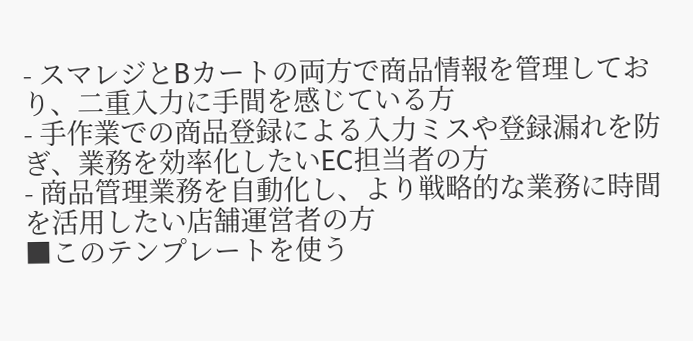- スマレジとBカートの両方で商品情報を管理しており、二重入力に手間を感じている方
- 手作業での商品登録による入力ミスや登録漏れを防ぎ、業務を効率化したいEC担当者の方
- 商品管理業務を自動化し、より戦略的な業務に時間を活用したい店舗運営者の方
■このテンプレートを使う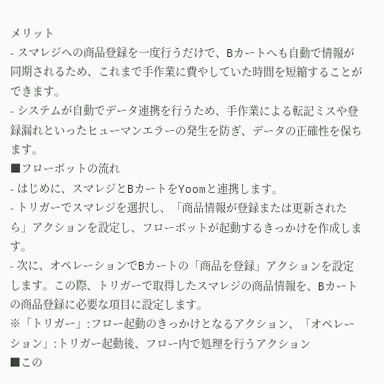メリット
- スマレジへの商品登録を一度行うだけで、Bカートへも自動で情報が同期されるため、これまで手作業に費やしていた時間を短縮することができます。
- システムが自動でデータ連携を行うため、手作業による転記ミスや登録漏れといったヒューマンエラーの発生を防ぎ、データの正確性を保ちます。
■フローボットの流れ
- はじめに、スマレジとBカートをYoomと連携します。
- トリガーでスマレジを選択し、「商品情報が登録または更新されたら」アクションを設定し、フローボットが起動するきっかけを作成します。
- 次に、オペレーションでBカートの「商品を登録」アクションを設定します。この際、トリガーで取得したスマレジの商品情報を、Bカートの商品登録に必要な項目に設定します。
※「トリガー」:フロー起動のきっかけとなるアクション、「オペレーション」:トリガー起動後、フロー内で処理を行うアクション
■この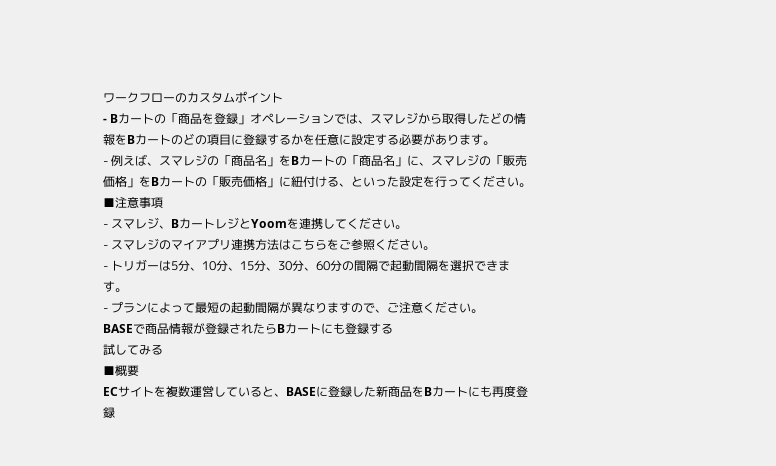ワークフローのカスタムポイント
- Bカートの「商品を登録」オペレーションでは、スマレジから取得したどの情報をBカートのどの項目に登録するかを任意に設定する必要があります。
- 例えば、スマレジの「商品名」をBカートの「商品名」に、スマレジの「販売価格」をBカートの「販売価格」に紐付ける、といった設定を行ってください。
■注意事項
- スマレジ、BカートレジとYoomを連携してください。
- スマレジのマイアプリ連携方法はこちらをご参照ください。
- トリガーは5分、10分、15分、30分、60分の間隔で起動間隔を選択できます。
- プランによって最短の起動間隔が異なりますので、ご注意ください。
BASEで商品情報が登録されたらBカートにも登録する
試してみる
■概要
ECサイトを複数運営していると、BASEに登録した新商品をBカートにも再度登録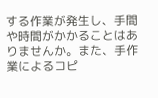する作業が発生し、手間や時間がかかることはありませんか。また、手作業によるコピ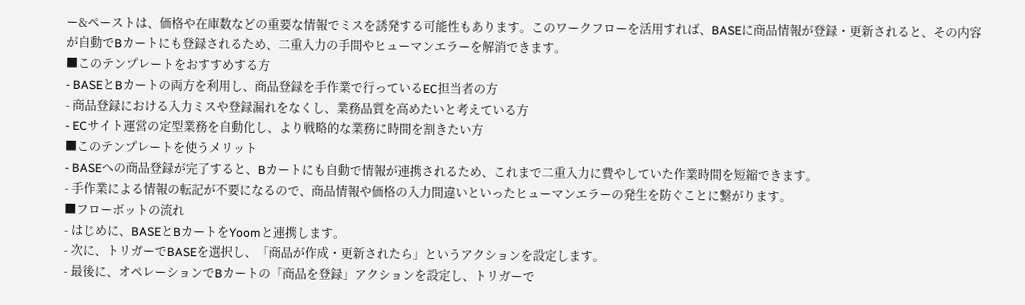ー&ペーストは、価格や在庫数などの重要な情報でミスを誘発する可能性もあります。このワークフローを活用すれば、BASEに商品情報が登録・更新されると、その内容が自動でBカートにも登録されるため、二重入力の手間やヒューマンエラーを解消できます。
■このテンプレートをおすすめする方
- BASEとBカートの両方を利用し、商品登録を手作業で行っているEC担当者の方
- 商品登録における入力ミスや登録漏れをなくし、業務品質を高めたいと考えている方
- ECサイト運営の定型業務を自動化し、より戦略的な業務に時間を割きたい方
■このテンプレートを使うメリット
- BASEへの商品登録が完了すると、Bカートにも自動で情報が連携されるため、これまで二重入力に費やしていた作業時間を短縮できます。
- 手作業による情報の転記が不要になるので、商品情報や価格の入力間違いといったヒューマンエラーの発生を防ぐことに繋がります。
■フローボットの流れ
- はじめに、BASEとBカートをYoomと連携します。
- 次に、トリガーでBASEを選択し、「商品が作成・更新されたら」というアクションを設定します。
- 最後に、オペレーションでBカートの「商品を登録」アクションを設定し、トリガーで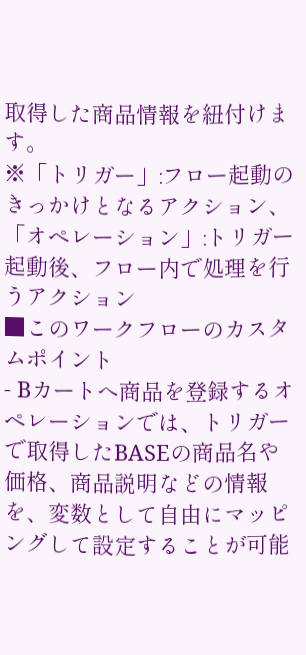取得した商品情報を紐付けます。
※「トリガー」:フロー起動のきっかけとなるアクション、「オペレーション」:トリガー起動後、フロー内で処理を行うアクション
■このワークフローのカスタムポイント
- Bカートへ商品を登録するオペレーションでは、トリガーで取得したBASEの商品名や価格、商品説明などの情報を、変数として自由にマッピングして設定することが可能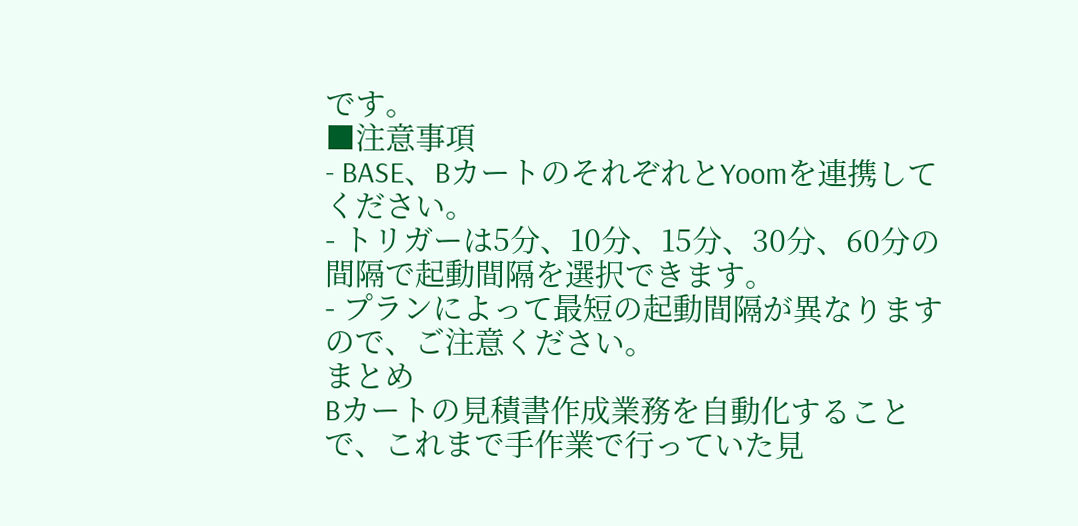です。
■注意事項
- BASE、BカートのそれぞれとYoomを連携してください。
- トリガーは5分、10分、15分、30分、60分の間隔で起動間隔を選択できます。
- プランによって最短の起動間隔が異なりますので、ご注意ください。
まとめ
Bカートの見積書作成業務を自動化することで、これまで手作業で行っていた見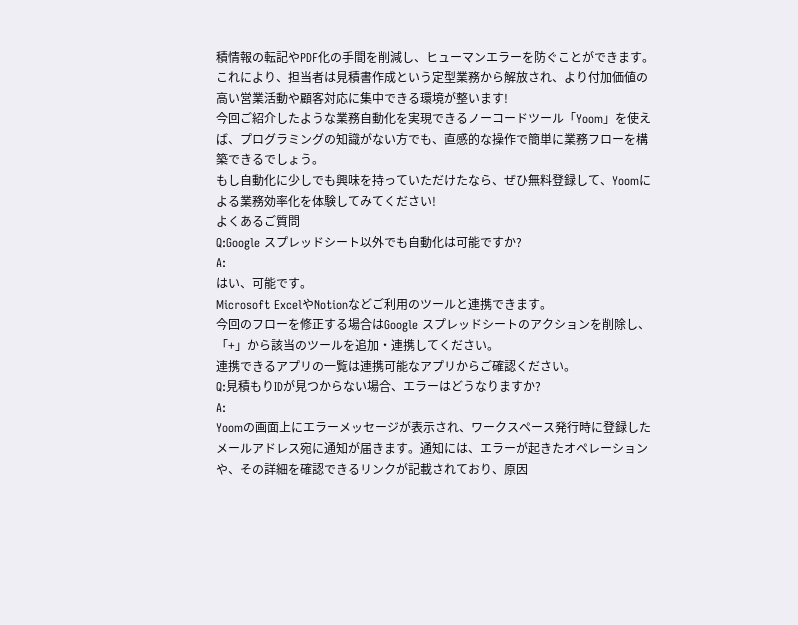積情報の転記やPDF化の手間を削減し、ヒューマンエラーを防ぐことができます。これにより、担当者は見積書作成という定型業務から解放され、より付加価値の高い営業活動や顧客対応に集中できる環境が整います!
今回ご紹介したような業務自動化を実現できるノーコードツール「Yoom」を使えば、プログラミングの知識がない方でも、直感的な操作で簡単に業務フローを構築できるでしょう。
もし自動化に少しでも興味を持っていただけたなら、ぜひ無料登録して、Yoomによる業務効率化を体験してみてください!
よくあるご質問
Q:Google スプレッドシート以外でも自動化は可能ですか?
A:
はい、可能です。
Microsoft ExcelやNotionなどご利用のツールと連携できます。
今回のフローを修正する場合はGoogle スプレッドシートのアクションを削除し、「+」から該当のツールを追加・連携してください。
連携できるアプリの一覧は連携可能なアプリからご確認ください。
Q:見積もりIDが見つからない場合、エラーはどうなりますか?
A:
Yoomの画面上にエラーメッセージが表示され、ワークスペース発行時に登録したメールアドレス宛に通知が届きます。通知には、エラーが起きたオペレーションや、その詳細を確認できるリンクが記載されており、原因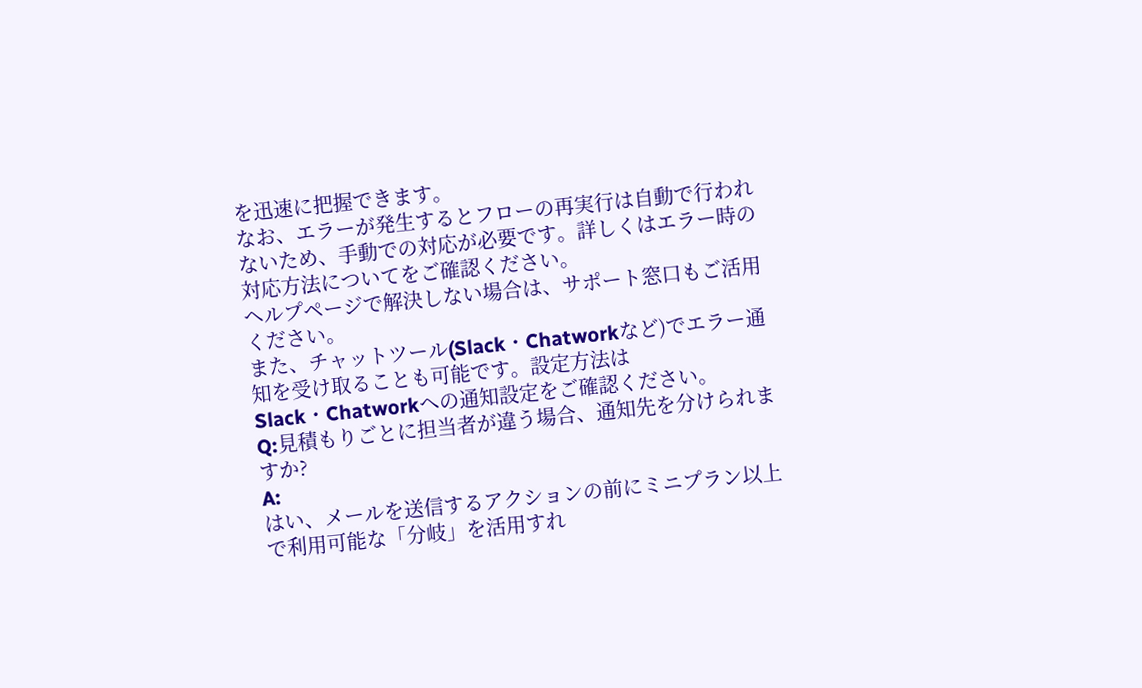を迅速に把握できます。
なお、エラーが発生するとフローの再実行は自動で行われないため、手動での対応が必要です。詳しくはエラー時の対応方法についてをご確認ください。
ヘルプページで解決しない場合は、サポート窓口もご活用ください。
また、チャットツール(Slack・Chatworkなど)でエラー通知を受け取ることも可能です。設定方法はSlack・Chatworkへの通知設定をご確認ください。
Q:見積もりごとに担当者が違う場合、通知先を分けられますか?
A:
はい、メールを送信するアクションの前にミニプラン以上で利用可能な「分岐」を活用すれ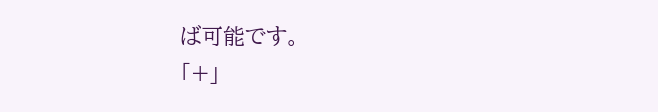ば可能です。
「+」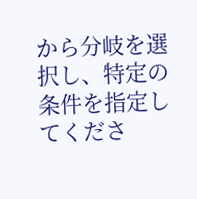から分岐を選択し、特定の条件を指定してくださ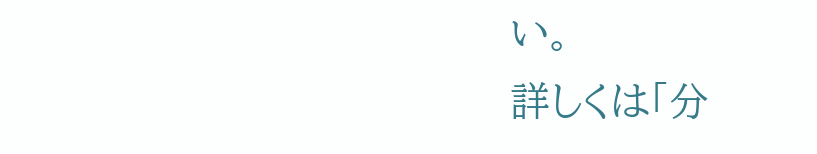い。
詳しくは「分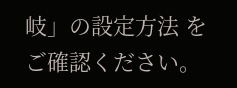岐」の設定方法 をご確認ください。